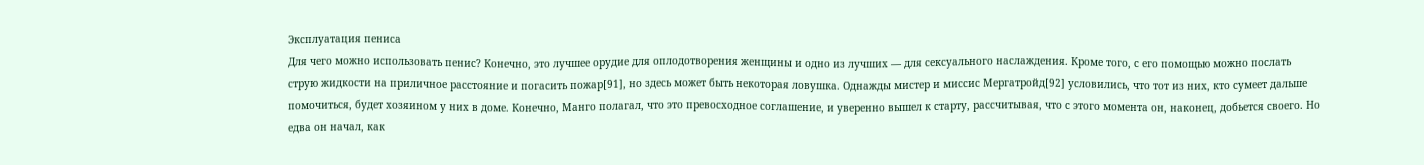Эксплуатация пениса
Для чего можно использовать пенис? Конечно, это лучшее орудие для оплодотворения женщины и одно из лучших — для сексуального наслаждения. Кроме того, с его помощью можно послать струю жидкости на приличное расстояние и погасить пожар[91], но здесь может быть некоторая ловушка. Однажды мистер и миссис Мергатройд[92] условились, что тот из них, кто сумеет дальше помочиться, будет хозяином у них в доме. Конечно, Манго полагал, что это превосходное соглашение, и уверенно вышел к старту, рассчитывая, что с этого момента он, наконец, добьется своего. Но едва он начал, как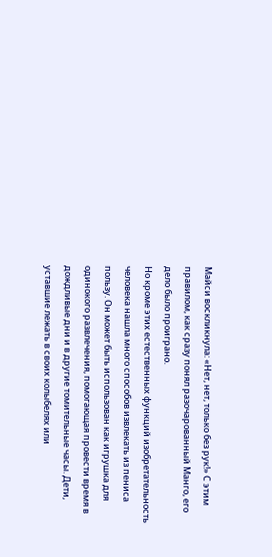Майси воскликнула: «Нет, нет, только без рук!» С этим правилом, как сразу понял разочарованный Манго, его дело было проиграно.
Но кроме этих естественных функций изобретательность человека нашла много способов извлекать из пениса пользу. Он может быть использован как игрушка для одинокого развлечения, помогающая провести время в дождливые дни и в другие томительные часы. Дети, уставшие лежать в своих колыбелях или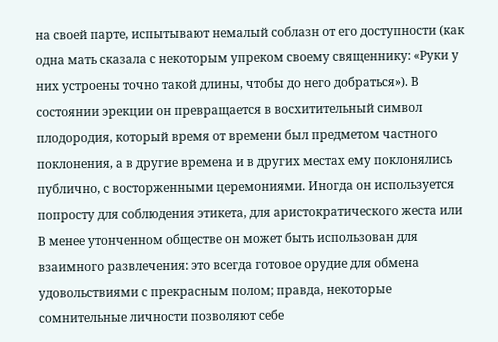на своей парте, испытывают немалый соблазн от его доступности (как одна мать сказала с некоторым упреком своему священнику: «Руки у них устроены точно такой длины, чтобы до него добраться»). В состоянии эрекции он превращается в восхитительный символ плодородия, который время от времени был предметом частного поклонения, а в другие времена и в других местах ему поклонялись публично, с восторженными церемониями. Иногда он используется попросту для соблюдения этикета, для аристократического жеста или
В менее утонченном обществе он может быть использован для взаимного развлечения: это всегда готовое орудие для обмена удовольствиями с прекрасным полом; правда, некоторые сомнительные личности позволяют себе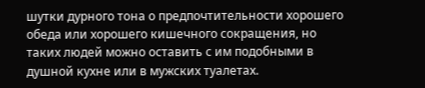шутки дурного тона о предпочтительности хорошего обеда или хорошего кишечного сокращения, но таких людей можно оставить с им подобными в душной кухне или в мужских туалетах.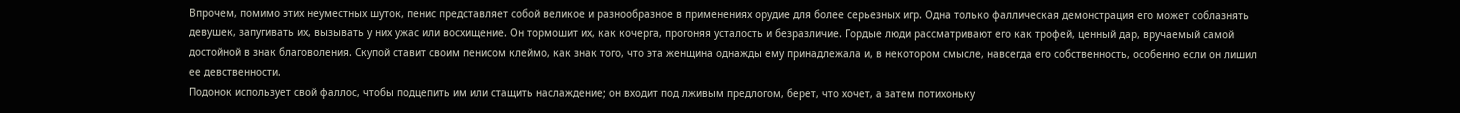Впрочем, помимо этих неуместных шуток, пенис представляет собой великое и разнообразное в применениях орудие для более серьезных игр. Одна только фаллическая демонстрация его может соблазнять девушек, запугивать их, вызывать у них ужас или восхищение. Он тормошит их, как кочерга, прогоняя усталость и безразличие. Гордые люди рассматривают его как трофей, ценный дар, вручаемый самой достойной в знак благоволения. Скупой ставит своим пенисом клеймо, как знак того, что эта женщина однажды ему принадлежала и, в некотором смысле, навсегда его собственность, особенно если он лишил ее девственности.
Подонок использует свой фаллос, чтобы подцепить им или стащить наслаждение; он входит под лживым предлогом, берет, что хочет, а затем потихоньку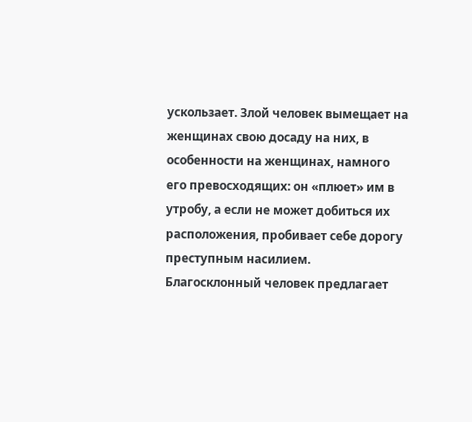ускользает. Злой человек вымещает на женщинах свою досаду на них, в особенности на женщинах, намного его превосходящих: он «плюет» им в утробу, а если не может добиться их расположения, пробивает себе дорогу преступным насилием. Благосклонный человек предлагает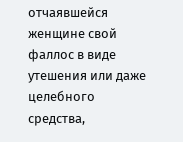отчаявшейся женщине свой фаллос в виде утешения или даже целебного средства,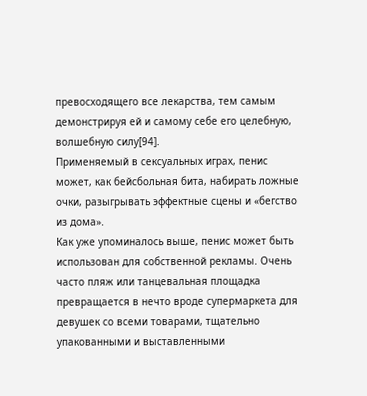превосходящего все лекарства, тем самым демонстрируя ей и самому себе его целебную, волшебную силу[94].
Применяемый в сексуальных играх, пенис может, как бейсбольная бита, набирать ложные очки, разыгрывать эффектные сцены и «бегство из дома».
Как уже упоминалось выше, пенис может быть использован для собственной рекламы. Очень часто пляж или танцевальная площадка превращается в нечто вроде супермаркета для девушек со всеми товарами, тщательно упакованными и выставленными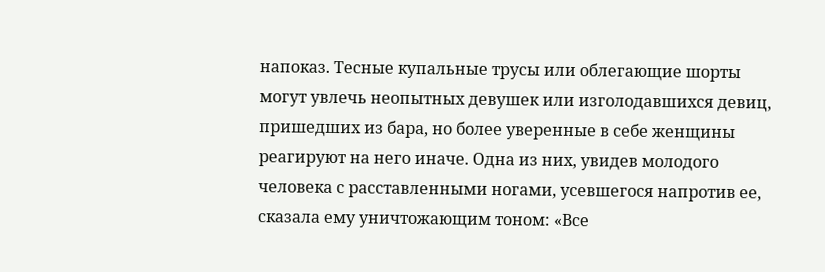напоказ. Тесные купальные трусы или облегающие шорты могут увлечь неопытных девушек или изголодавшихся девиц, пришедших из бара, но более уверенные в себе женщины реагируют на него иначе. Одна из них, увидев молодого человека с расставленными ногами, усевшегося напротив ее, сказала ему уничтожающим тоном: «Все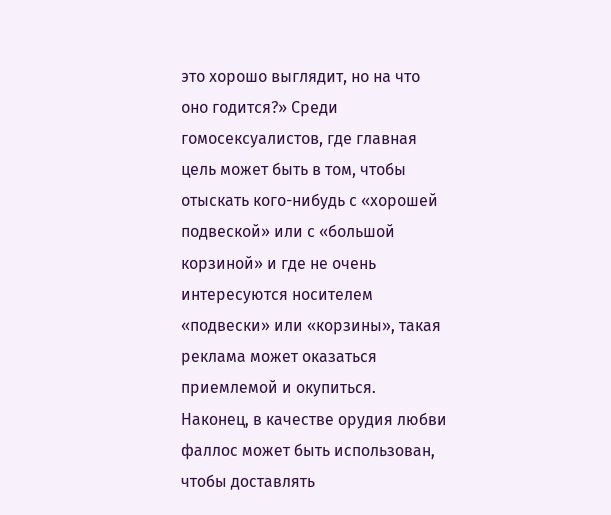это хорошо выглядит, но на что оно годится?» Среди гомосексуалистов, где главная цель может быть в том, чтобы отыскать кого-нибудь с «хорошей подвеской» или с «большой корзиной» и где не очень интересуются носителем «подвески» или «корзины», такая реклама может оказаться приемлемой и окупиться.
Наконец, в качестве орудия любви фаллос может быть использован, чтобы доставлять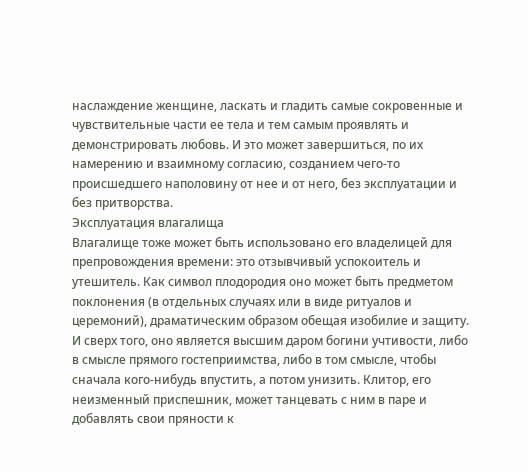наслаждение женщине, ласкать и гладить самые сокровенные и чувствительные части ее тела и тем самым проявлять и демонстрировать любовь. И это может завершиться, по их намерению и взаимному согласию, созданием чего-то происшедшего наполовину от нее и от него, без эксплуатации и без притворства.
Эксплуатация влагалища
Влагалище тоже может быть использовано его владелицей для препровождения времени: это отзывчивый успокоитель и утешитель. Как символ плодородия оно может быть предметом поклонения (в отдельных случаях или в виде ритуалов и церемоний), драматическим образом обещая изобилие и защиту. И сверх того, оно является высшим даром богини учтивости, либо в смысле прямого гостеприимства, либо в том смысле, чтобы сначала кого-нибудь впустить, а потом унизить. Клитор, его неизменный приспешник, может танцевать с ним в паре и добавлять свои пряности к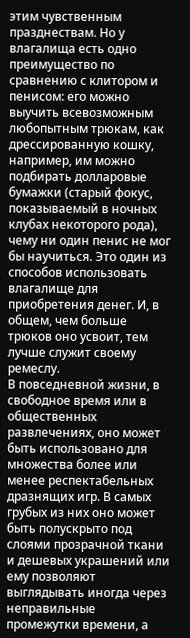этим чувственным празднествам. Но у влагалища есть одно преимущество по сравнению с клитором и пенисом: его можно выучить всевозможным любопытным трюкам, как дрессированную кошку, например, им можно подбирать долларовые бумажки (старый фокус, показываемый в ночных клубах некоторого рода), чему ни один пенис не мог бы научиться. Это один из способов использовать влагалище для приобретения денег. И, в общем, чем больше трюков оно усвоит, тем лучше служит своему ремеслу.
В повседневной жизни, в свободное время или в общественных развлечениях, оно может быть использовано для множества более или менее респектабельных дразнящих игр. В самых грубых из них оно может быть полускрыто под слоями прозрачной ткани и дешевых украшений или ему позволяют выглядывать иногда через неправильные промежутки времени, а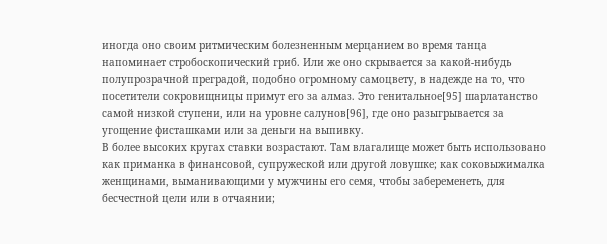иногда оно своим ритмическим болезненным мерцанием во время танца напоминает стробоскопический гриб. Или же оно скрывается за какой-нибудь полупрозрачной преградой, подобно огромному самоцвету, в надежде на то, что посетители сокровищницы примут его за алмаз. Это генитальное[95] шарлатанство самой низкой ступени, или на уровне салунов[96], где оно разыгрывается за угощение фисташками или за деньги на выпивку.
В более высоких кругах ставки возрастают. Там влагалище может быть использовано как приманка в финансовой, супружеской или другой ловушке; как соковыжималка женщинами, выманивающими у мужчины его семя, чтобы забеременеть, для бесчестной цели или в отчаянии;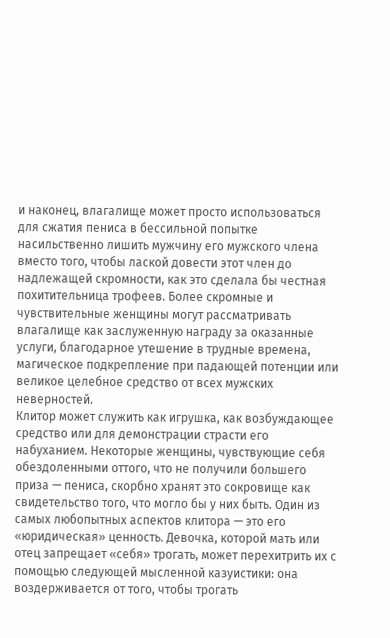и наконец, влагалище может просто использоваться для сжатия пениса в бессильной попытке насильственно лишить мужчину его мужского члена вместо того, чтобы лаской довести этот член до надлежащей скромности, как это сделала бы честная похитительница трофеев. Более скромные и чувствительные женщины могут рассматривать влагалище как заслуженную награду за оказанные услуги, благодарное утешение в трудные времена, магическое подкрепление при падающей потенции или великое целебное средство от всех мужских неверностей.
Клитор может служить как игрушка, как возбуждающее средство или для демонстрации страсти его набуханием. Некоторые женщины, чувствующие себя обездоленными оттого, что не получили большего приза — пениса, скорбно хранят это сокровище как свидетельство того, что могло бы у них быть. Один из самых любопытных аспектов клитора — это его «юридическая» ценность. Девочка, которой мать или отец запрещает «себя» трогать, может перехитрить их с помощью следующей мысленной казуистики: она воздерживается от того, чтобы трогать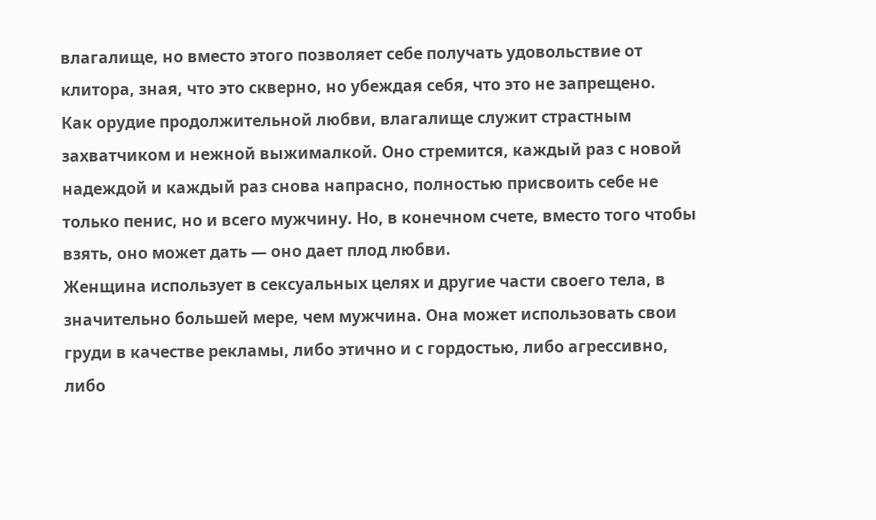влагалище, но вместо этого позволяет себе получать удовольствие от клитора, зная, что это скверно, но убеждая себя, что это не запрещено.
Как орудие продолжительной любви, влагалище служит страстным захватчиком и нежной выжималкой. Оно стремится, каждый раз с новой надеждой и каждый раз снова напрасно, полностью присвоить себе не только пенис, но и всего мужчину. Но, в конечном счете, вместо того чтобы взять, оно может дать — оно дает плод любви.
Женщина использует в сексуальных целях и другие части своего тела, в значительно большей мере, чем мужчина. Она может использовать свои груди в качестве рекламы, либо этично и с гордостью, либо агрессивно, либо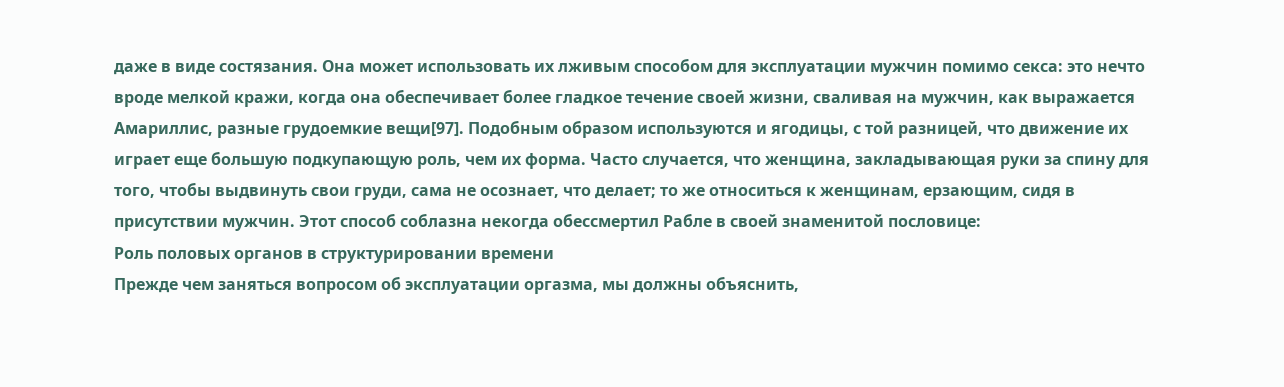даже в виде состязания. Она может использовать их лживым способом для эксплуатации мужчин помимо секса: это нечто вроде мелкой кражи, когда она обеспечивает более гладкое течение своей жизни, сваливая на мужчин, как выражается Амариллис, разные грудоемкие вещи[97]. Подобным образом используются и ягодицы, с той разницей, что движение их играет еще большую подкупающую роль, чем их форма. Часто случается, что женщина, закладывающая руки за спину для того, чтобы выдвинуть свои груди, сама не осознает, что делает; то же относиться к женщинам, ерзающим, сидя в присутствии мужчин. Этот способ соблазна некогда обессмертил Рабле в своей знаменитой пословице:
Роль половых органов в структурировании времени
Прежде чем заняться вопросом об эксплуатации оргазма, мы должны объяснить,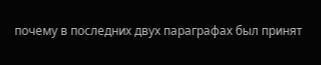почему в последних двух параграфах был принят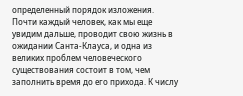определенный порядок изложения.
Почти каждый человек, как мы еще увидим дальше, проводит свою жизнь в ожидании Санта-Клауса, и одна из великих проблем человеческого существования состоит в том, чем заполнить время до его прихода. К числу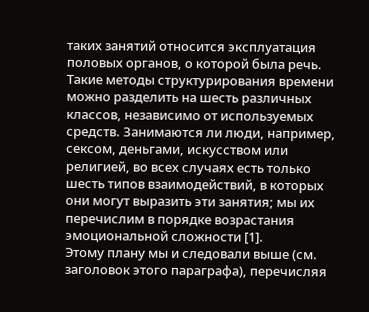таких занятий относится эксплуатация половых органов, о которой была речь. Такие методы структурирования времени можно разделить на шесть различных классов, независимо от используемых средств. Занимаются ли люди, например, сексом, деньгами, искусством или религией, во всех случаях есть только шесть типов взаимодействий, в которых они могут выразить эти занятия; мы их перечислим в порядке возрастания эмоциональной сложности [1].
Этому плану мы и следовали выше (см. заголовок этого параграфа), перечисляя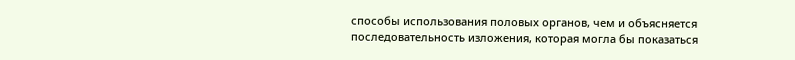способы использования половых органов, чем и объясняется последовательность изложения, которая могла бы показаться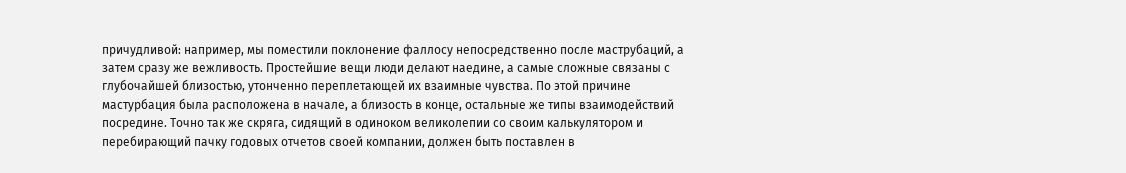причудливой: например, мы поместили поклонение фаллосу непосредственно после маструбаций, а затем сразу же вежливость. Простейшие вещи люди делают наедине, а самые сложные связаны с глубочайшей близостью, утонченно переплетающей их взаимные чувства. По этой причине мастурбация была расположена в начале, а близость в конце, остальные же типы взаимодействий посредине. Точно так же скряга, сидящий в одиноком великолепии со своим калькулятором и перебирающий пачку годовых отчетов своей компании, должен быть поставлен в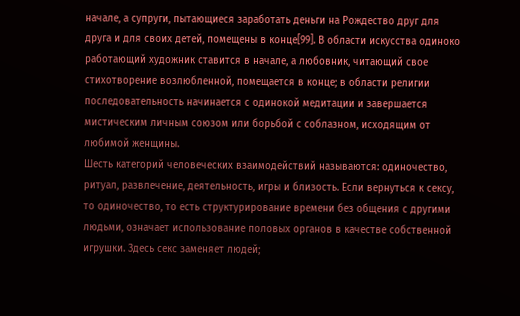начале, а супруги, пытающиеся заработать деньги на Рождество друг для друга и для своих детей, помещены в конце[99]. В области искусства одиноко работающий художник ставится в начале, а любовник, читающий свое стихотворение возлюбленной, помещается в конце; в области религии последовательность начинается с одинокой медитации и завершается мистическим личным союзом или борьбой с соблазном, исходящим от любимой женщины.
Шесть категорий человеческих взаимодействий называются: одиночество, ритуал, развлечение, деятельность, игры и близость. Если вернуться к сексу, то одиночество, то есть структурирование времени без общения с другими людьми, означает использование половых органов в качестве собственной игрушки. Здесь секс заменяет людей;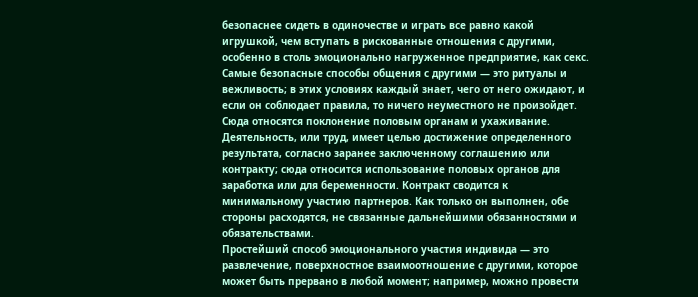безопаснее сидеть в одиночестве и играть все равно какой игрушкой, чем вступать в рискованные отношения с другими, особенно в столь эмоционально нагруженное предприятие, как секс. Самые безопасные способы общения с другими — это ритуалы и вежливость; в этих условиях каждый знает, чего от него ожидают, и если он соблюдает правила, то ничего неуместного не произойдет. Сюда относятся поклонение половым органам и ухаживание.
Деятельность, или труд, имеет целью достижение определенного результата, согласно заранее заключенному соглашению или контракту; сюда относится использование половых органов для заработка или для беременности. Контракт сводится к минимальному участию партнеров. Как только он выполнен, обе стороны расходятся, не связанные дальнейшими обязанностями и обязательствами.
Простейший способ эмоционального участия индивида — это развлечение, поверхностное взаимоотношение с другими, которое может быть прервано в любой момент; например, можно провести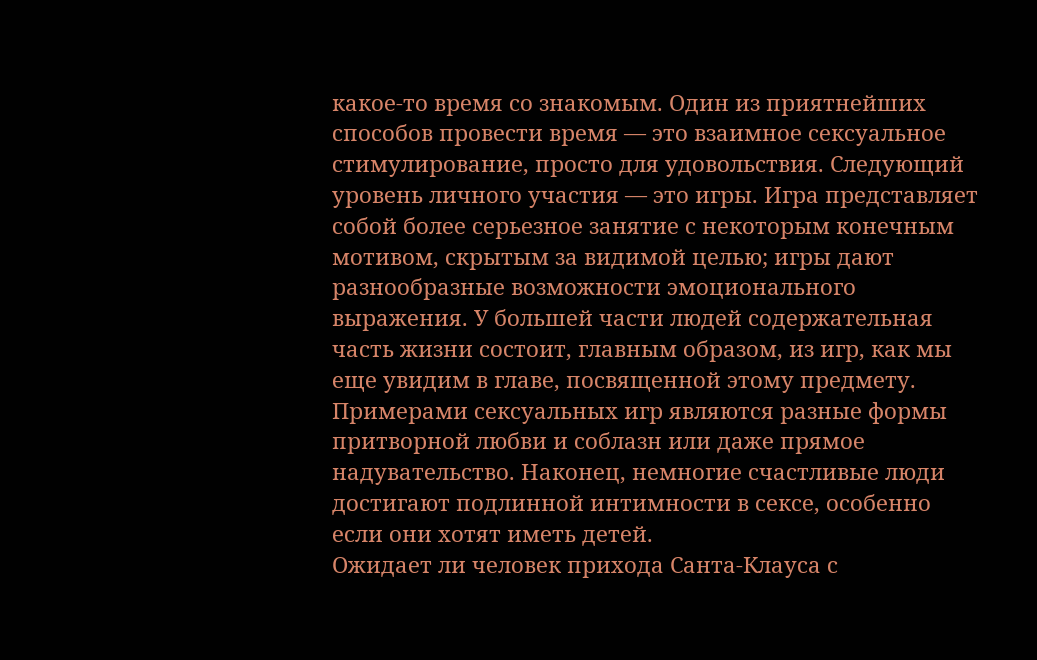какое-то время со знакомым. Один из приятнейших способов провести время — это взаимное сексуальное стимулирование, просто для удовольствия. Следующий уровень личного участия — это игры. Игра представляет собой более серьезное занятие с некоторым конечным мотивом, скрытым за видимой целью; игры дают разнообразные возможности эмоционального выражения. У большей части людей содержательная часть жизни состоит, главным образом, из игр, как мы еще увидим в главе, посвященной этому предмету. Примерами сексуальных игр являются разные формы притворной любви и соблазн или даже прямое надувательство. Наконец, немногие счастливые люди достигают подлинной интимности в сексе, особенно если они хотят иметь детей.
Ожидает ли человек прихода Санта-Клауса с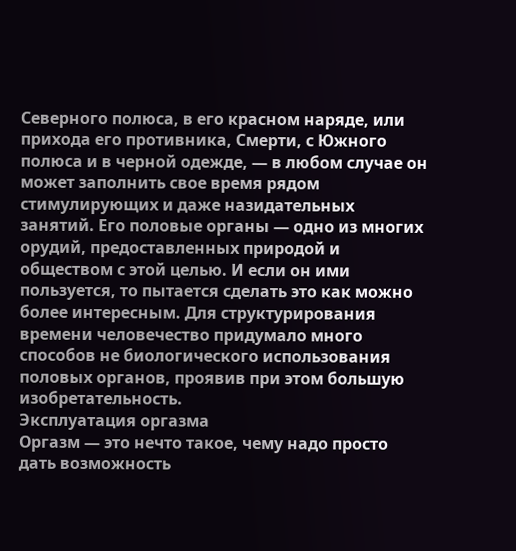Северного полюса, в его красном наряде, или прихода его противника, Смерти, с Южного полюса и в черной одежде, — в любом случае он может заполнить свое время рядом стимулирующих и даже назидательных занятий. Его половые органы — одно из многих орудий, предоставленных природой и обществом с этой целью. И если он ими пользуется, то пытается сделать это как можно более интересным. Для структурирования времени человечество придумало много способов не биологического использования половых органов, проявив при этом большую изобретательность.
Эксплуатация оргазма
Оргазм — это нечто такое, чему надо просто дать возможность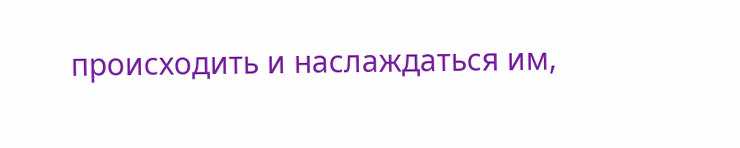происходить и наслаждаться им,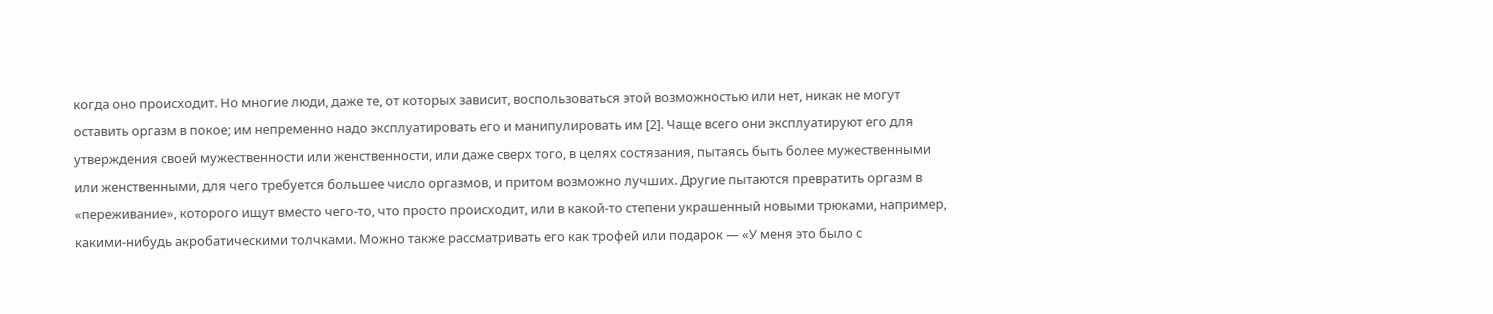когда оно происходит. Но многие люди, даже те, от которых зависит, воспользоваться этой возможностью или нет, никак не могут оставить оргазм в покое; им непременно надо эксплуатировать его и манипулировать им [2]. Чаще всего они эксплуатируют его для утверждения своей мужественности или женственности, или даже сверх того, в целях состязания, пытаясь быть более мужественными или женственными, для чего требуется большее число оргазмов, и притом возможно лучших. Другие пытаются превратить оргазм в «переживание», которого ищут вместо чего-то, что просто происходит, или в какой-то степени украшенный новыми трюками, например, какими-нибудь акробатическими толчками. Можно также рассматривать его как трофей или подарок — «У меня это было с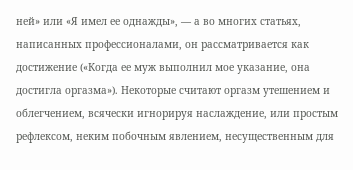ней» или «Я имел ее однажды», — а во многих статьях, написанных профессионалами, он рассматривается как достижение («Когда ее муж выполнил мое указание, она достигла оргазма»). Некоторые считают оргазм утешением и облегчением, всячески игнорируя наслаждение, или простым рефлексом, неким побочным явлением, несущественным для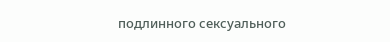подлинного сексуального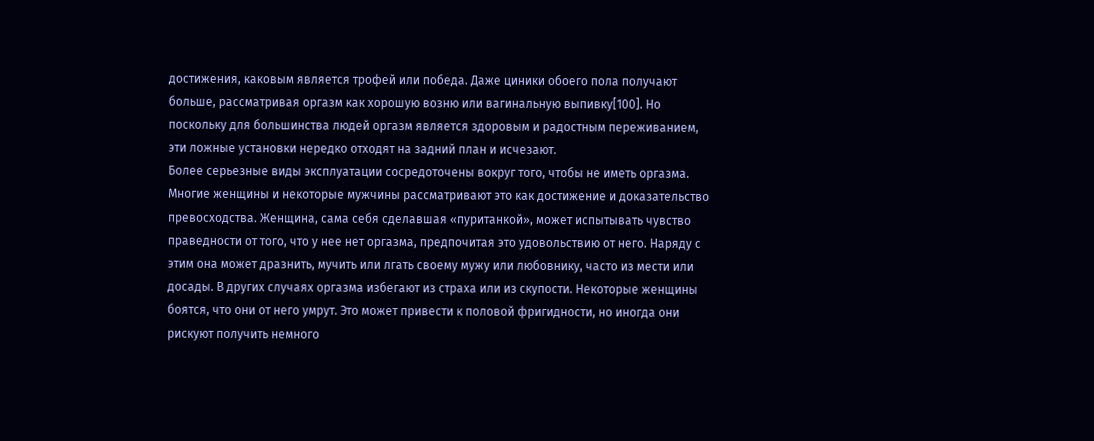достижения, каковым является трофей или победа. Даже циники обоего пола получают больше, рассматривая оргазм как хорошую возню или вагинальную выпивку[100]. Но поскольку для большинства людей оргазм является здоровым и радостным переживанием, эти ложные установки нередко отходят на задний план и исчезают.
Более серьезные виды эксплуатации сосредоточены вокруг того, чтобы не иметь оргазма. Многие женщины и некоторые мужчины рассматривают это как достижение и доказательство превосходства. Женщина, сама себя сделавшая «пуританкой», может испытывать чувство праведности от того, что у нее нет оргазма, предпочитая это удовольствию от него. Наряду с этим она может дразнить, мучить или лгать своему мужу или любовнику, часто из мести или досады. В других случаях оргазма избегают из страха или из скупости. Некоторые женщины боятся, что они от него умрут. Это может привести к половой фригидности, но иногда они рискуют получить немного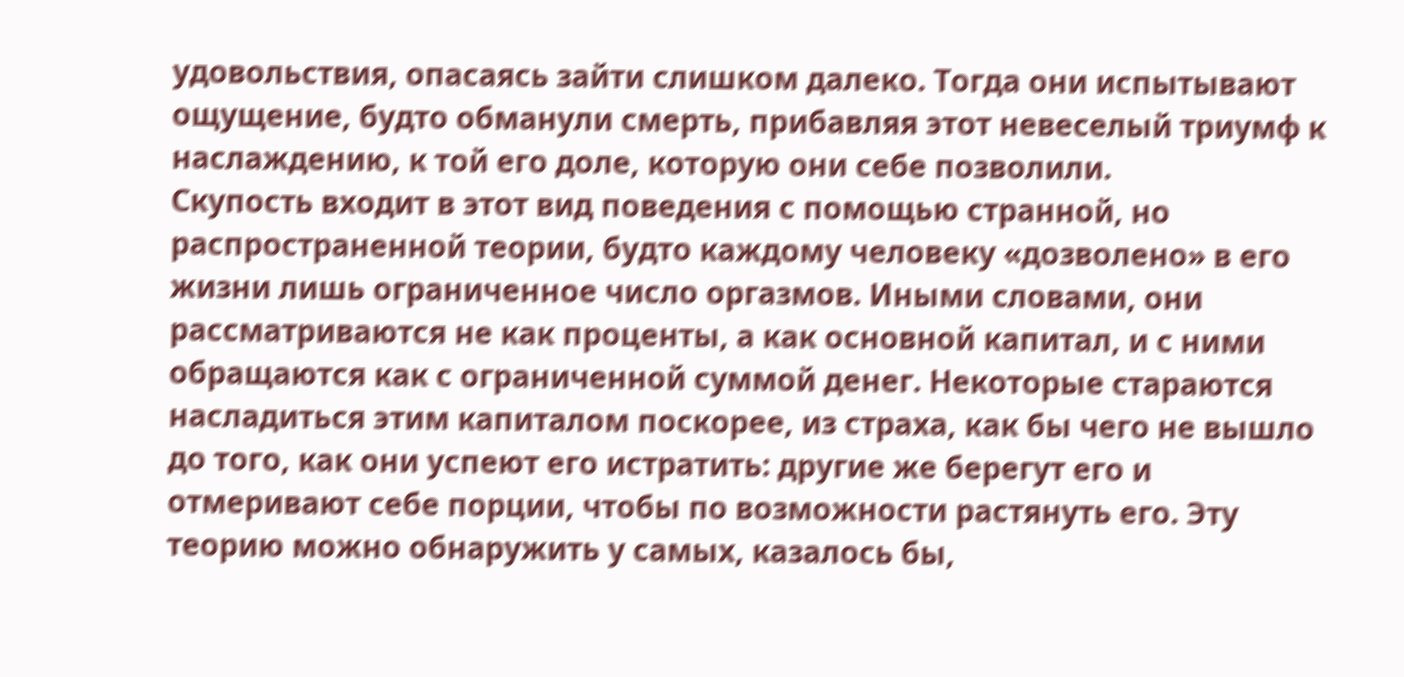удовольствия, опасаясь зайти слишком далеко. Тогда они испытывают ощущение, будто обманули смерть, прибавляя этот невеселый триумф к наслаждению, к той его доле, которую они себе позволили.
Скупость входит в этот вид поведения с помощью странной, но распространенной теории, будто каждому человеку «дозволено» в его жизни лишь ограниченное число оргазмов. Иными словами, они рассматриваются не как проценты, а как основной капитал, и с ними обращаются как с ограниченной суммой денег. Некоторые стараются насладиться этим капиталом поскорее, из страха, как бы чего не вышло до того, как они успеют его истратить: другие же берегут его и отмеривают себе порции, чтобы по возможности растянуть его. Эту теорию можно обнаружить у самых, казалось бы,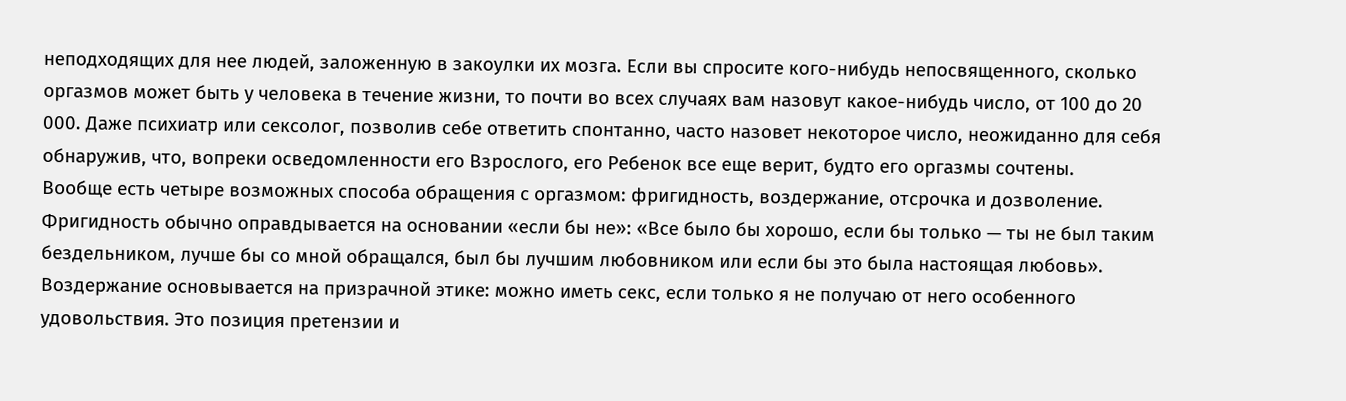неподходящих для нее людей, заложенную в закоулки их мозга. Если вы спросите кого-нибудь непосвященного, сколько оргазмов может быть у человека в течение жизни, то почти во всех случаях вам назовут какое-нибудь число, от 100 до 20 000. Даже психиатр или сексолог, позволив себе ответить спонтанно, часто назовет некоторое число, неожиданно для себя обнаружив, что, вопреки осведомленности его Взрослого, его Ребенок все еще верит, будто его оргазмы сочтены.
Вообще есть четыре возможных способа обращения с оргазмом: фригидность, воздержание, отсрочка и дозволение. Фригидность обычно оправдывается на основании «если бы не»: «Все было бы хорошо, если бы только — ты не был таким бездельником, лучше бы со мной обращался, был бы лучшим любовником или если бы это была настоящая любовь».
Воздержание основывается на призрачной этике: можно иметь секс, если только я не получаю от него особенного удовольствия. Это позиция претензии и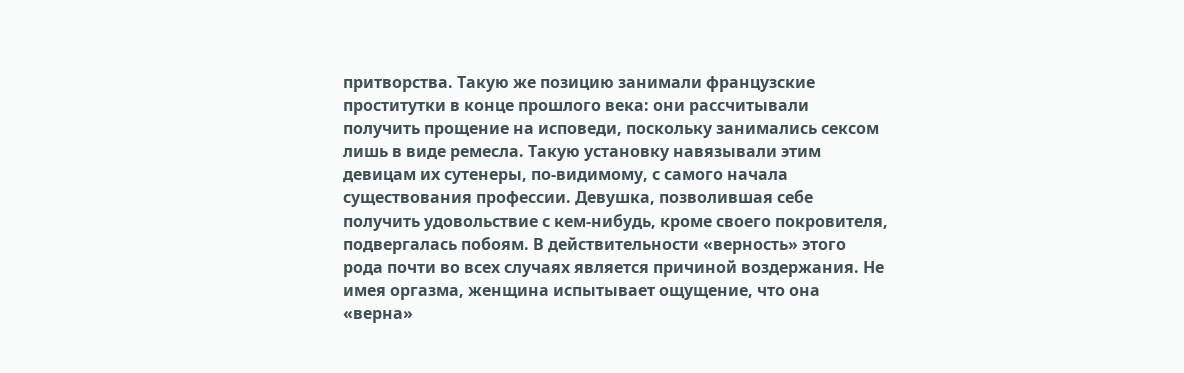притворства. Такую же позицию занимали французские проститутки в конце прошлого века: они рассчитывали получить прощение на исповеди, поскольку занимались сексом лишь в виде ремесла. Такую установку навязывали этим девицам их сутенеры, по-видимому, с самого начала существования профессии. Девушка, позволившая себе получить удовольствие с кем-нибудь, кроме своего покровителя, подвергалась побоям. В действительности «верность» этого рода почти во всех случаях является причиной воздержания. Не имея оргазма, женщина испытывает ощущение, что она «верна»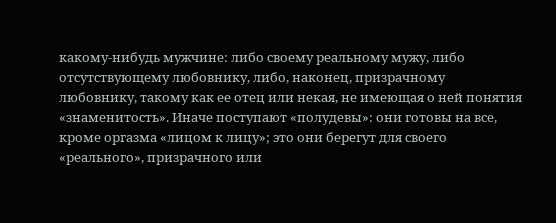какому-нибудь мужчине: либо своему реальному мужу, либо отсутствующему любовнику, либо, наконец, призрачному любовнику, такому как ее отец или некая, не имеющая о ней понятия «знаменитость». Иначе поступают «полудевы»: они готовы на все, кроме оргазма «лицом к лицу»; это они берегут для своего «реального», призрачного или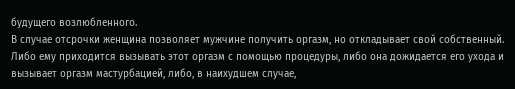будущего возлюбленного.
В случае отсрочки женщина позволяет мужчине получить оргазм, но откладывает свой собственный. Либо ему приходится вызывать этот оргазм с помощью процедуры, либо она дожидается его ухода и вызывает оргазм мастурбацией, либо, в наихудшем случае,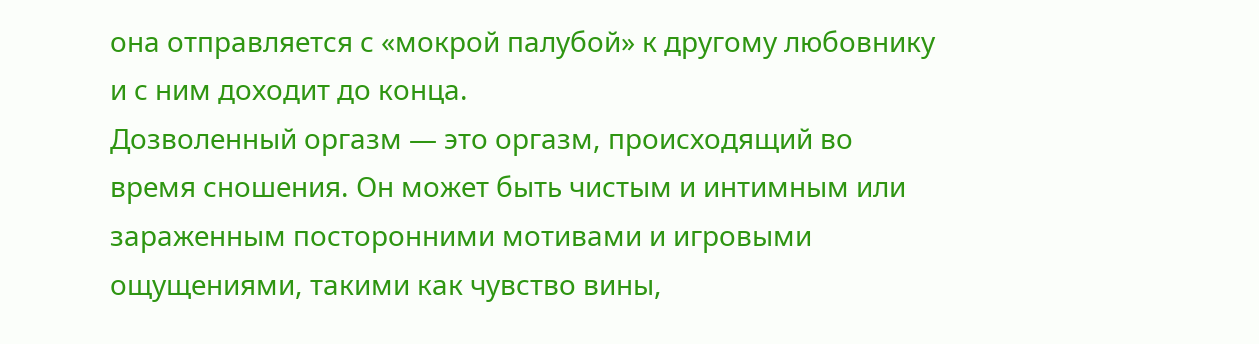она отправляется с «мокрой палубой» к другому любовнику и с ним доходит до конца.
Дозволенный оргазм — это оргазм, происходящий во время сношения. Он может быть чистым и интимным или зараженным посторонними мотивами и игровыми ощущениями, такими как чувство вины,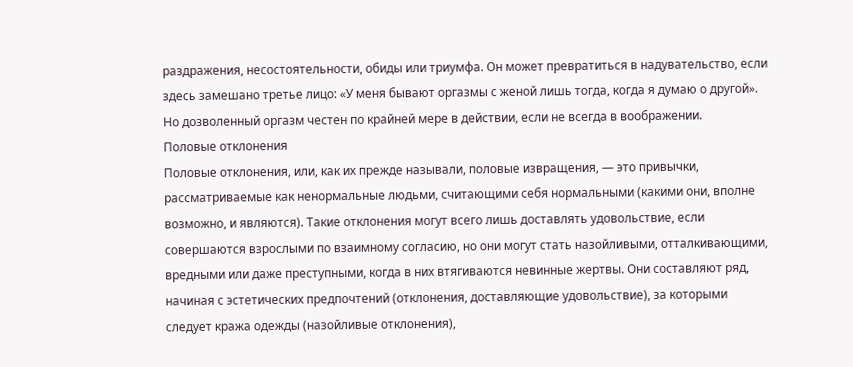раздражения, несостоятельности, обиды или триумфа. Он может превратиться в надувательство, если здесь замешано третье лицо: «У меня бывают оргазмы с женой лишь тогда, когда я думаю о другой». Но дозволенный оргазм честен по крайней мере в действии, если не всегда в воображении.
Половые отклонения
Половые отклонения, или, как их прежде называли, половые извращения, — это привычки, рассматриваемые как ненормальные людьми, считающими себя нормальными (какими они, вполне возможно, и являются). Такие отклонения могут всего лишь доставлять удовольствие, если совершаются взрослыми по взаимному согласию, но они могут стать назойливыми, отталкивающими, вредными или даже преступными, когда в них втягиваются невинные жертвы. Они составляют ряд, начиная с эстетических предпочтений (отклонения, доставляющие удовольствие), за которыми следует кража одежды (назойливые отклонения),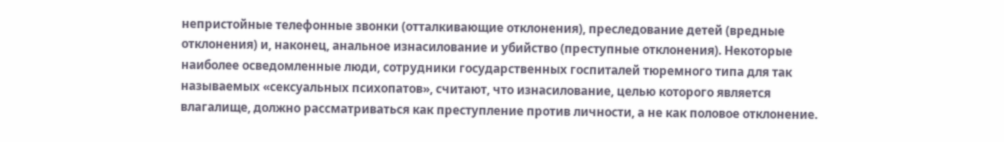непристойные телефонные звонки (отталкивающие отклонения), преследование детей (вредные отклонения) и, наконец, анальное изнасилование и убийство (преступные отклонения). Некоторые наиболее осведомленные люди, сотрудники государственных госпиталей тюремного типа для так называемых «сексуальных психопатов», считают, что изнасилование, целью которого является влагалище, должно рассматриваться как преступление против личности, а не как половое отклонение.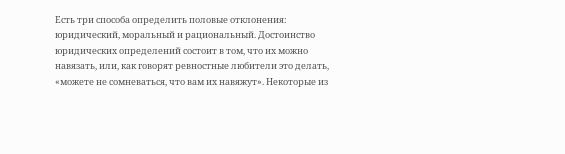Есть три способа определить половые отклонения: юридический, моральный и рациональный. Достоинство юридических определений состоит в том, что их можно навязать, или, как говорят ревностные любители это делать, «можете не сомневаться, что вам их навяжут». Некоторые из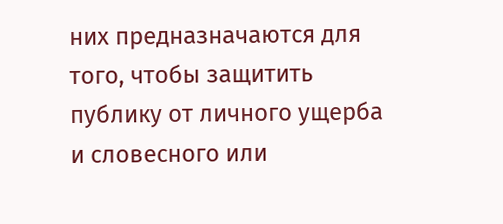них предназначаются для того, чтобы защитить публику от личного ущерба и словесного или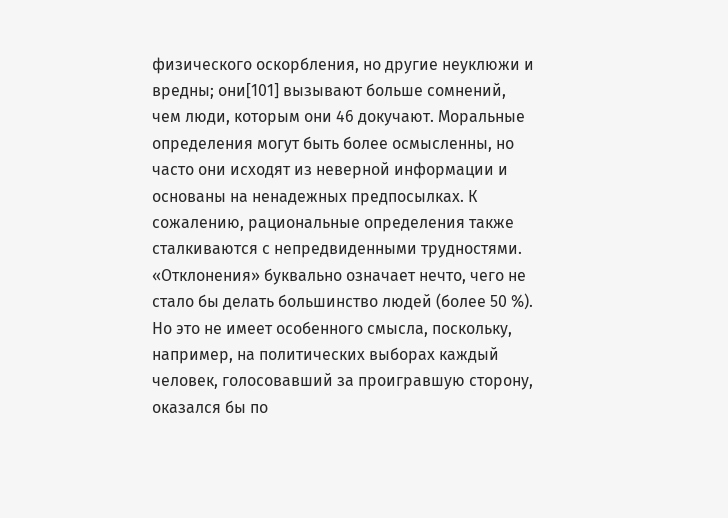физического оскорбления, но другие неуклюжи и вредны; они[101] вызывают больше сомнений, чем люди, которым они 46 докучают. Моральные определения могут быть более осмысленны, но часто они исходят из неверной информации и основаны на ненадежных предпосылках. К сожалению, рациональные определения также сталкиваются с непредвиденными трудностями. «Отклонения» буквально означает нечто, чего не стало бы делать большинство людей (более 50 %). Но это не имеет особенного смысла, поскольку, например, на политических выборах каждый человек, голосовавший за проигравшую сторону, оказался бы по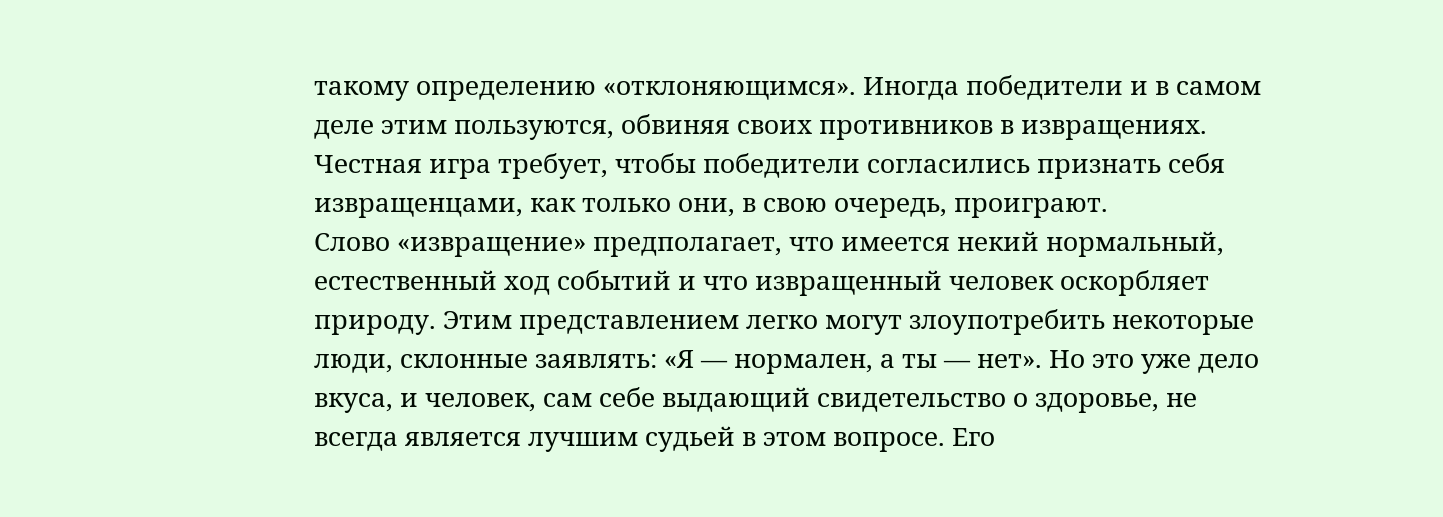такому определению «отклоняющимся». Иногда победители и в самом деле этим пользуются, обвиняя своих противников в извращениях. Честная игра требует, чтобы победители согласились признать себя извращенцами, как только они, в свою очередь, проиграют.
Слово «извращение» предполагает, что имеется некий нормальный, естественный ход событий и что извращенный человек оскорбляет природу. Этим представлением легко могут злоупотребить некоторые люди, склонные заявлять: «Я — нормален, а ты — нет». Но это уже дело вкуса, и человек, сам себе выдающий свидетельство о здоровье, не всегда является лучшим судьей в этом вопросе. Его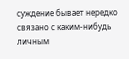суждение бывает нередко связано с каким-нибудь личным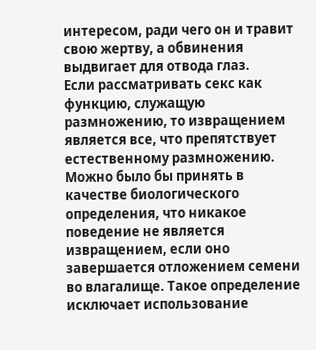интересом, ради чего он и травит свою жертву, а обвинения выдвигает для отвода глаз.
Если рассматривать секс как функцию, служащую размножению, то извращением является все, что препятствует естественному размножению. Можно было бы принять в качестве биологического определения, что никакое поведение не является извращением, если оно завершается отложением семени во влагалище. Такое определение исключает использование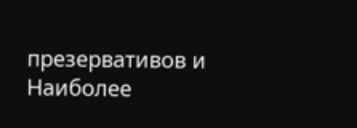презервативов и
Наиболее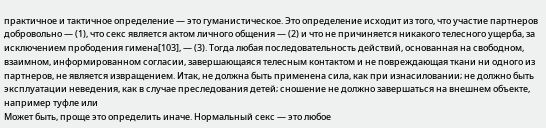практичное и тактичное определение — это гуманистическое. Это определение исходит из того, что участие партнеров добровольно — (1), что секс является актом личного общения — (2) и что не причиняется никакого телесного ущерба, за исключением прободения гимена[103], — (3). Тогда любая последовательность действий, основанная на свободном, взаимном, информированном согласии, завершающаяся телесным контактом и не повреждающая ткани ни одного из партнеров, не является извращением. Итак, не должна быть применена сила, как при изнасиловании; не должно быть эксплуатации неведения, как в случае преследования детей; сношение не должно завершаться на внешнем объекте, например туфле или
Может быть, проще это определить иначе. Нормальный секс — это любое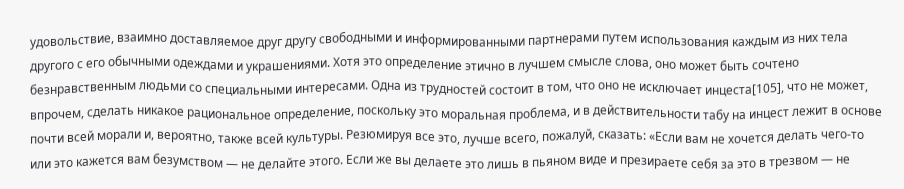удовольствие, взаимно доставляемое друг другу свободными и информированными партнерами путем использования каждым из них тела другого с его обычными одеждами и украшениями. Хотя это определение этично в лучшем смысле слова, оно может быть сочтено безнравственным людьми со специальными интересами. Одна из трудностей состоит в том, что оно не исключает инцеста[105], что не может, впрочем, сделать никакое рациональное определение, поскольку это моральная проблема, и в действительности табу на инцест лежит в основе почти всей морали и, вероятно, также всей культуры. Резюмируя все это, лучше всего, пожалуй, сказать: «Если вам не хочется делать чего-то или это кажется вам безумством — не делайте этого. Если же вы делаете это лишь в пьяном виде и презираете себя за это в трезвом — не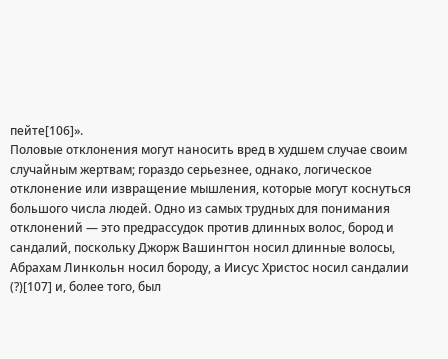пейте[106]».
Половые отклонения могут наносить вред в худшем случае своим случайным жертвам; гораздо серьезнее, однако, логическое отклонение или извращение мышления, которые могут коснуться большого числа людей. Одно из самых трудных для понимания отклонений — это предрассудок против длинных волос, бород и сандалий, поскольку Джорж Вашингтон носил длинные волосы, Абрахам Линкольн носил бороду, а Иисус Христос носил сандалии (?)[107] и, более того, был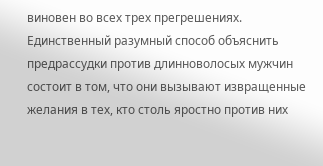виновен во всех трех прегрешениях. Единственный разумный способ объяснить предрассудки против длинноволосых мужчин состоит в том, что они вызывают извращенные желания в тех, кто столь яростно против них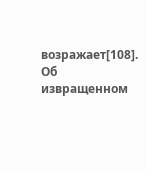возражает[108]. Об извращенном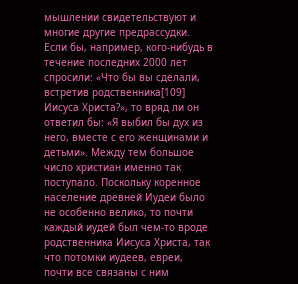мышлении свидетельствуют и многие другие предрассудки. Если бы, например, кого-нибудь в течение последних 2000 лет спросили: «Что бы вы сделали, встретив родственника[109] Иисуса Христа?», то вряд ли он ответил бы: «Я выбил бы дух из него, вместе с его женщинами и детьми». Между тем большое число христиан именно так поступало. Поскольку коренное население древней Иудеи было не особенно велико, то почти каждый иудей был чем-то вроде родственника Иисуса Христа, так что потомки иудеев, евреи, почти все связаны с ним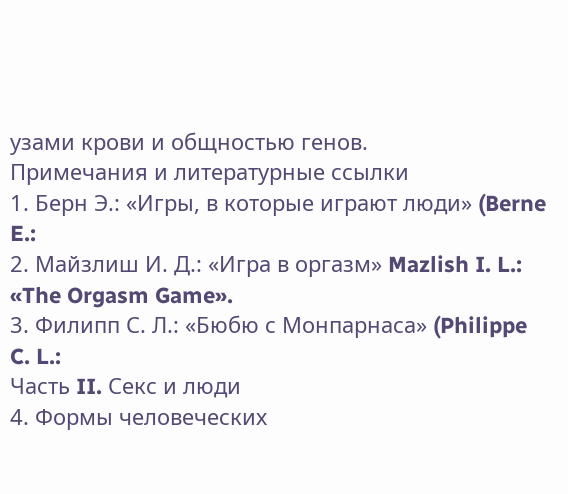узами крови и общностью генов.
Примечания и литературные ссылки
1. Берн Э.: «Игры, в которые играют люди» (Berne E.:
2. Майзлиш И. Д.: «Игра в оргазм» Mazlish I. L.: «The Orgasm Game».
3. Филипп С. Л.: «Бюбю с Монпарнаса» (Philippe C. L.:
Часть II. Секс и люди
4. Формы человеческих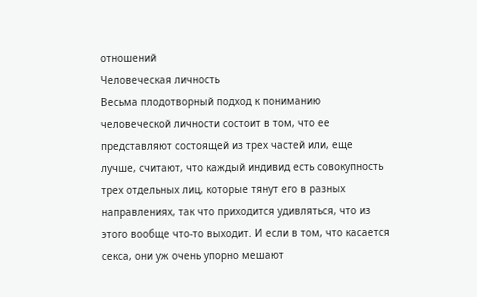отношений
Человеческая личность
Весьма плодотворный подход к пониманию человеческой личности состоит в том, что ее представляют состоящей из трех частей или, еще лучше, считают, что каждый индивид есть совокупность трех отдельных лиц, которые тянут его в разных направлениях, так что приходится удивляться, что из этого вообще что-то выходит. И если в том, что касается секса, они уж очень упорно мешают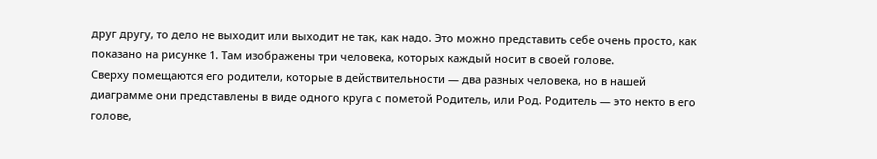друг другу, то дело не выходит или выходит не так, как надо. Это можно представить себе очень просто, как показано на рисунке 1. Там изображены три человека, которых каждый носит в своей голове.
Сверху помещаются его родители, которые в действительности — два разных человека, но в нашей диаграмме они представлены в виде одного круга с пометой Родитель, или Род. Родитель — это некто в его голове,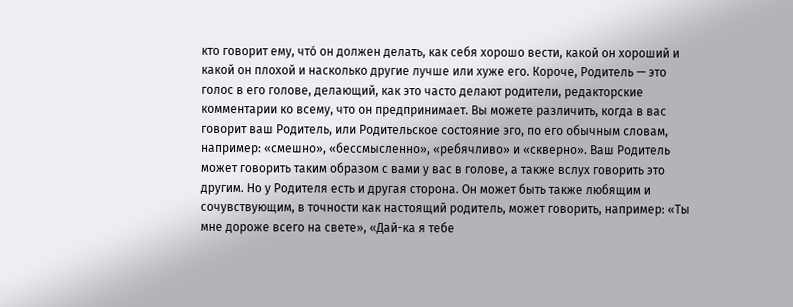кто говорит ему, чтó он должен делать, как себя хорошо вести, какой он хороший и какой он плохой и насколько другие лучше или хуже его. Короче, Родитель — это голос в его голове, делающий, как это часто делают родители, редакторские комментарии ко всему, что он предпринимает. Вы можете различить, когда в вас говорит ваш Родитель, или Родительское состояние эго, по его обычным словам, например: «смешно», «бессмысленно», «ребячливо» и «скверно». Ваш Родитель может говорить таким образом с вами у вас в голове, а также вслух говорить это другим. Но у Родителя есть и другая сторона. Он может быть также любящим и сочувствующим, в точности как настоящий родитель, может говорить, например: «Ты мне дороже всего на свете», «Дай-ка я тебе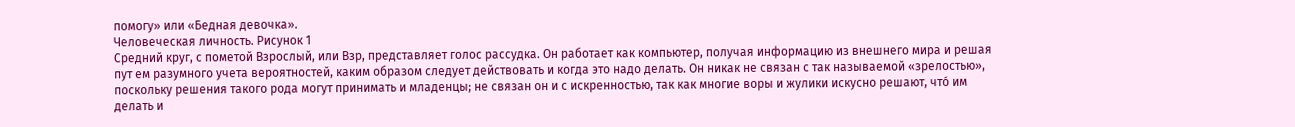помогу» или «Бедная девочка».
Человеческая личность. Рисунок 1
Средний круг, с пометой Взрослый, или Взр, представляет голос рассудка. Он работает как компьютер, получая информацию из внешнего мира и решая пут ем разумного учета вероятностей, каким образом следует действовать и когда это надо делать. Он никак не связан с так называемой «зрелостью», поскольку решения такого рода могут принимать и младенцы; не связан он и с искренностью, так как многие воры и жулики искусно решают, чтó им делать и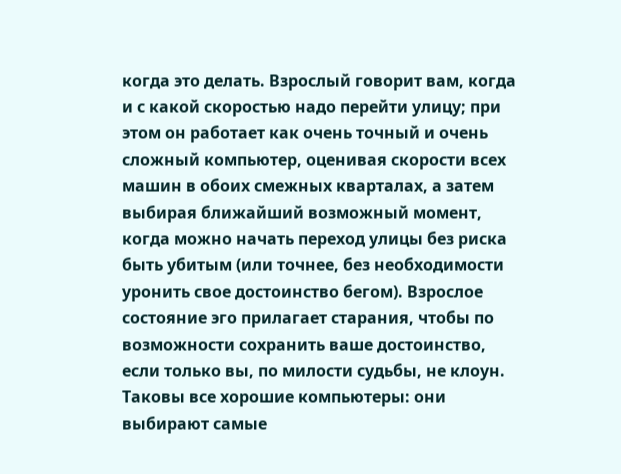когда это делать. Взрослый говорит вам, когда и с какой скоростью надо перейти улицу; при этом он работает как очень точный и очень сложный компьютер, оценивая скорости всех машин в обоих смежных кварталах, а затем выбирая ближайший возможный момент, когда можно начать переход улицы без риска быть убитым (или точнее, без необходимости уронить свое достоинство бегом). Взрослое состояние эго прилагает старания, чтобы по возможности сохранить ваше достоинство, если только вы, по милости судьбы, не клоун. Таковы все хорошие компьютеры: они выбирают самые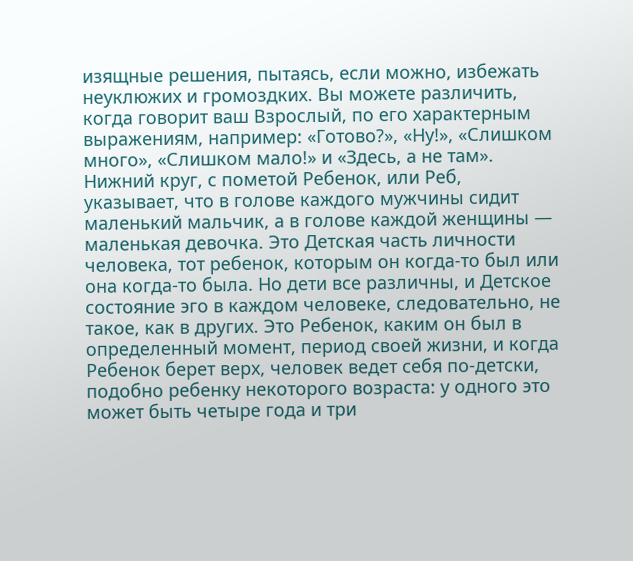изящные решения, пытаясь, если можно, избежать неуклюжих и громоздких. Вы можете различить, когда говорит ваш Взрослый, по его характерным выражениям, например: «Готово?», «Ну!», «Слишком много», «Слишком мало!» и «Здесь, а не там».
Нижний круг, с пометой Ребенок, или Реб, указывает, что в голове каждого мужчины сидит маленький мальчик, а в голове каждой женщины — маленькая девочка. Это Детская часть личности человека, тот ребенок, которым он когда-то был или она когда-то была. Но дети все различны, и Детское состояние эго в каждом человеке, следовательно, не такое, как в других. Это Ребенок, каким он был в определенный момент, период своей жизни, и когда Ребенок берет верх, человек ведет себя по-детски, подобно ребенку некоторого возраста: у одного это может быть четыре года и три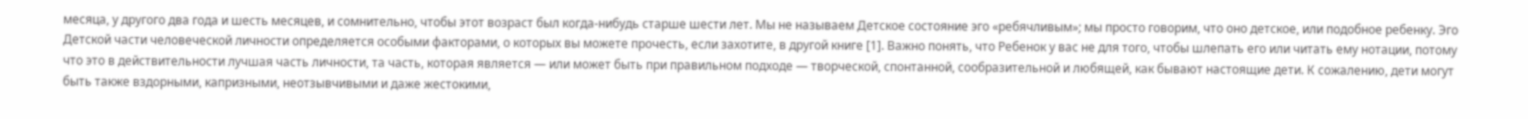месяца, у другого два года и шесть месяцев, и сомнительно, чтобы этот возраст был когда-нибудь старше шести лет. Мы не называем Детское состояние эго «ребячливым»; мы просто говорим, что оно детское, или подобное ребенку. Эго Детской части человеческой личности определяется особыми факторами, о которых вы можете прочесть, если захотите, в другой книге [1]. Важно понять, что Ребенок у вас не для того, чтобы шлепать его или читать ему нотации, потому что это в действительности лучшая часть личности, та часть, которая является — или может быть при правильном подходе — творческой, спонтанной, сообразительной и любящей, как бывают настоящие дети. К сожалению, дети могут быть также вздорными, капризными, неотзывчивыми и даже жестокими,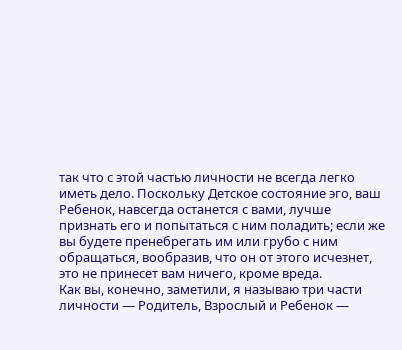так что с этой частью личности не всегда легко иметь дело. Поскольку Детское состояние эго, ваш Ребенок, навсегда останется с вами, лучше признать его и попытаться с ним поладить; если же вы будете пренебрегать им или грубо с ним обращаться, вообразив, что он от этого исчезнет, это не принесет вам ничего, кроме вреда.
Как вы, конечно, заметили, я называю три части личности — Родитель, Взрослый и Ребенок —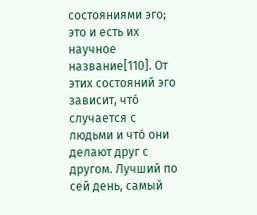состояниями эго; это и есть их научное название[110]. От этих состояний эго зависит, чтó случается с людьми и чтó они делают друг с другом. Лучший по сей день, самый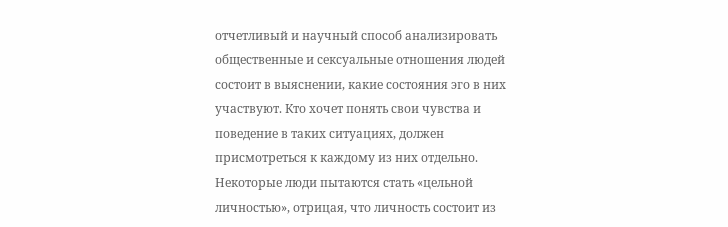отчетливый и научный способ анализировать общественные и сексуальные отношения людей состоит в выяснении, какие состояния эго в них участвуют. Кто хочет понять свои чувства и поведение в таких ситуациях, должен присмотреться к каждому из них отдельно. Некоторые люди пытаются стать «цельной личностью», отрицая, что личность состоит из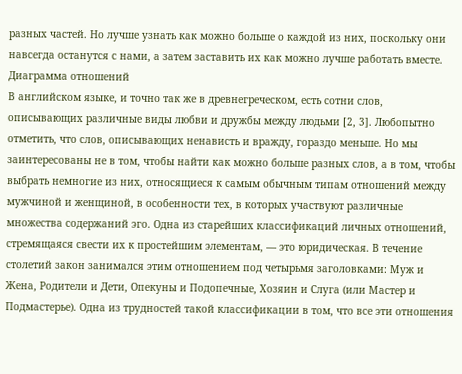разных частей. Но лучше узнать как можно больше о каждой из них, поскольку они навсегда останутся с нами, а затем заставить их как можно лучше работать вместе.
Диаграмма отношений
В английском языке, и точно так же в древнегреческом, есть сотни слов, описывающих различные виды любви и дружбы между людьми [2, 3]. Любопытно отметить, что слов, описывающих ненависть и вражду, гораздо меньше. Но мы заинтересованы не в том, чтобы найти как можно больше разных слов, а в том, чтобы выбрать немногие из них, относящиеся к самым обычным типам отношений между мужчиной и женщиной, в особенности тех, в которых участвуют различные множества содержаний эго. Одна из старейших классификаций личных отношений, стремящаяся свести их к простейшим элементам, — это юридическая. В течение столетий закон занимался этим отношением под четырьмя заголовками: Муж и Жена, Родители и Дети, Опекуны и Подопечные, Хозяин и Слуга (или Мастер и Подмастерье). Одна из трудностей такой классификации в том, что все эти отношения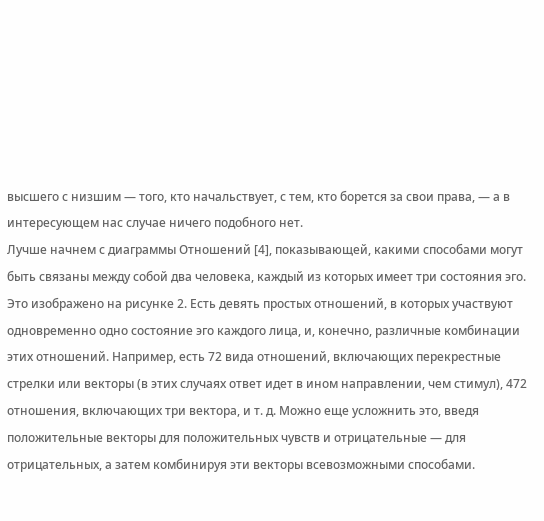высшего с низшим — того, кто начальствует, с тем, кто борется за свои права, — а в интересующем нас случае ничего подобного нет.
Лучше начнем с диаграммы Отношений [4], показывающей, какими способами могут быть связаны между собой два человека, каждый из которых имеет три состояния эго. Это изображено на рисунке 2. Есть девять простых отношений, в которых участвуют одновременно одно состояние эго каждого лица, и, конечно, различные комбинации этих отношений. Например, есть 72 вида отношений, включающих перекрестные стрелки или векторы (в этих случаях ответ идет в ином направлении, чем стимул), 472 отношения, включающих три вектора, и т. д. Можно еще усложнить это, введя положительные векторы для положительных чувств и отрицательные — для отрицательных, а затем комбинируя эти векторы всевозможными способами.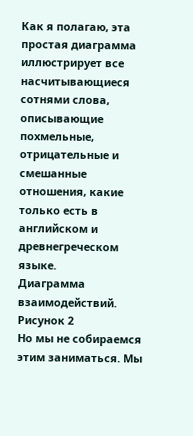Как я полагаю, эта простая диаграмма иллюстрирует все насчитывающиеся сотнями слова, описывающие похмельные, отрицательные и смешанные отношения, какие только есть в английском и древнегреческом языке.
Диаграмма взаимодействий. Рисунок 2
Но мы не собираемся этим заниматься. Мы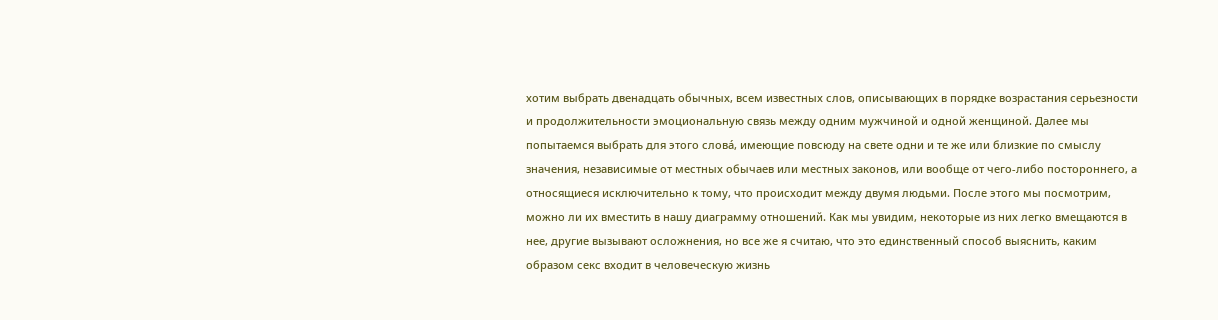хотим выбрать двенадцать обычных, всем известных слов, описывающих в порядке возрастания серьезности и продолжительности эмоциональную связь между одним мужчиной и одной женщиной. Далее мы попытаемся выбрать для этого словá, имеющие повсюду на свете одни и те же или близкие по смыслу значения, независимые от местных обычаев или местных законов, или вообще от чего-либо постороннего, а относящиеся исключительно к тому, что происходит между двумя людьми. После этого мы посмотрим, можно ли их вместить в нашу диаграмму отношений. Как мы увидим, некоторые из них легко вмещаются в нее, другие вызывают осложнения, но все же я считаю, что это единственный способ выяснить, каким образом секс входит в человеческую жизнь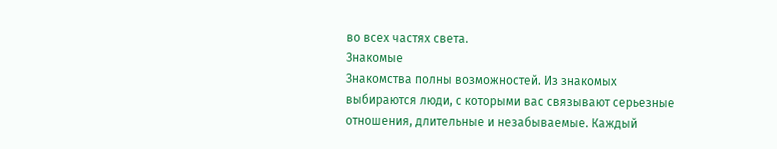во всех частях света.
Знакомые
Знакомства полны возможностей. Из знакомых выбираются люди, с которыми вас связывают серьезные отношения, длительные и незабываемые. Каждый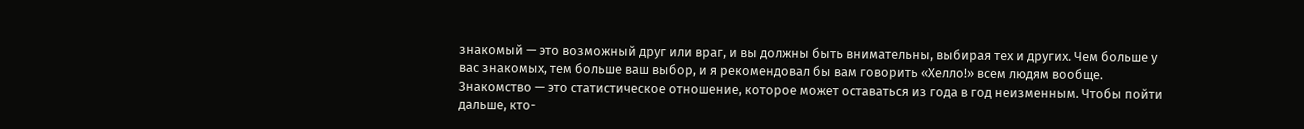знакомый — это возможный друг или враг, и вы должны быть внимательны, выбирая тех и других. Чем больше у вас знакомых, тем больше ваш выбор, и я рекомендовал бы вам говорить «Хелло!» всем людям вообще. Знакомство — это статистическое отношение, которое может оставаться из года в год неизменным. Чтобы пойти дальше, кто-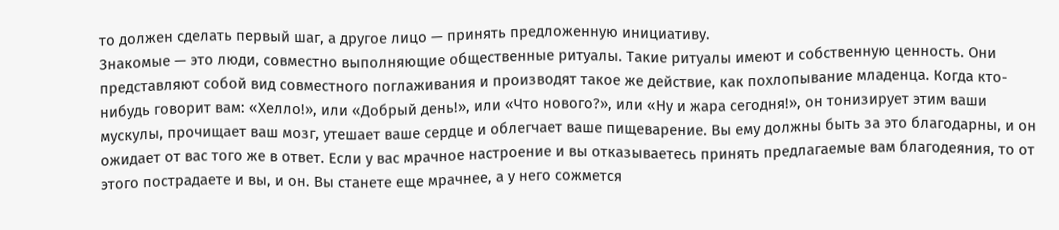то должен сделать первый шаг, а другое лицо — принять предложенную инициативу.
Знакомые — это люди, совместно выполняющие общественные ритуалы. Такие ритуалы имеют и собственную ценность. Они представляют собой вид совместного поглаживания и производят такое же действие, как похлопывание младенца. Когда кто-нибудь говорит вам: «Хелло!», или «Добрый день!», или «Что нового?», или «Ну и жара сегодня!», он тонизирует этим ваши мускулы, прочищает ваш мозг, утешает ваше сердце и облегчает ваше пищеварение. Вы ему должны быть за это благодарны, и он ожидает от вас того же в ответ. Если у вас мрачное настроение и вы отказываетесь принять предлагаемые вам благодеяния, то от этого пострадаете и вы, и он. Вы станете еще мрачнее, а у него сожмется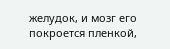желудок, и мозг его покроется пленкой,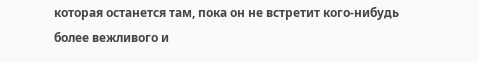которая останется там, пока он не встретит кого-нибудь более вежливого и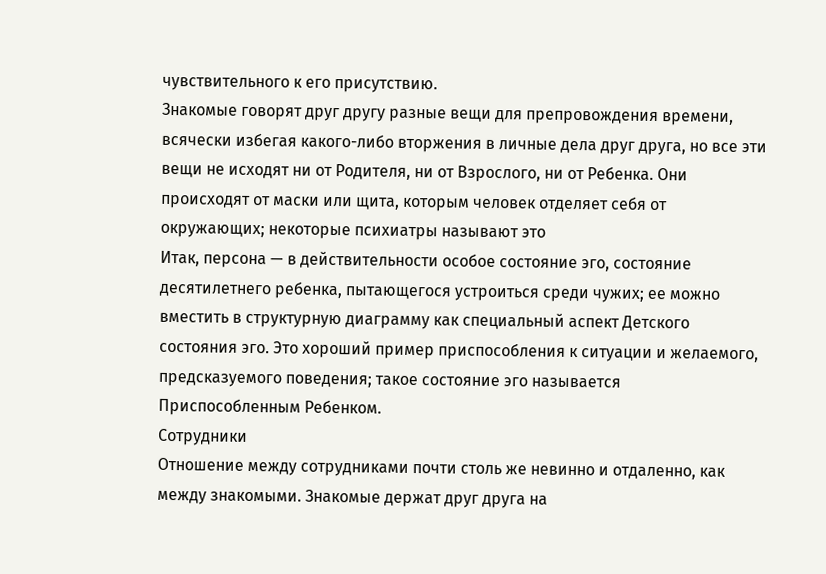чувствительного к его присутствию.
Знакомые говорят друг другу разные вещи для препровождения времени, всячески избегая какого-либо вторжения в личные дела друг друга, но все эти вещи не исходят ни от Родителя, ни от Взрослого, ни от Ребенка. Они происходят от маски или щита, которым человек отделяет себя от окружающих; некоторые психиатры называют это
Итак, персона — в действительности особое состояние эго, состояние десятилетнего ребенка, пытающегося устроиться среди чужих; ее можно вместить в структурную диаграмму как специальный аспект Детского состояния эго. Это хороший пример приспособления к ситуации и желаемого, предсказуемого поведения; такое состояние эго называется Приспособленным Ребенком.
Сотрудники
Отношение между сотрудниками почти столь же невинно и отдаленно, как между знакомыми. Знакомые держат друг друга на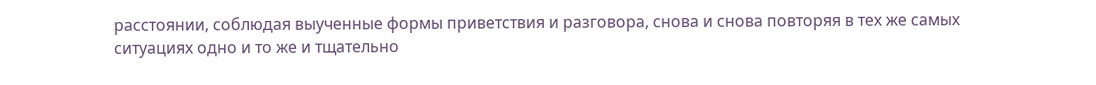расстоянии, соблюдая выученные формы приветствия и разговора, снова и снова повторяя в тех же самых ситуациях одно и то же и тщательно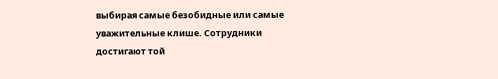выбирая самые безобидные или самые уважительные клише. Сотрудники достигают той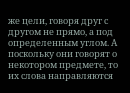же цели, говоря друг с другом не прямо, а под определенным углом. А поскольку они говорят о некотором предмете, то их слова направляются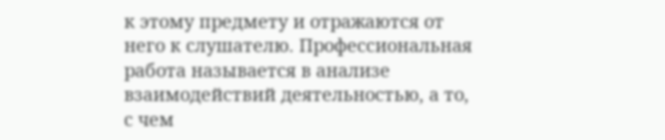к этому предмету и отражаются от него к слушателю. Профессиональная работа называется в анализе взаимодействий деятельностью, а то, с чем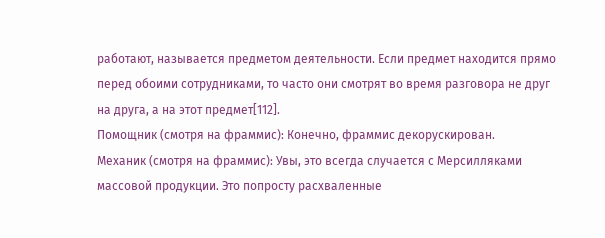работают, называется предметом деятельности. Если предмет находится прямо перед обоими сотрудниками, то часто они смотрят во время разговора не друг на друга, а на этот предмет[112].
Помощник (смотря на фраммис): Конечно, фраммис декорускирован.
Механик (смотря на фраммис): Увы, это всегда случается с Мерсилляками массовой продукции. Это попросту расхваленные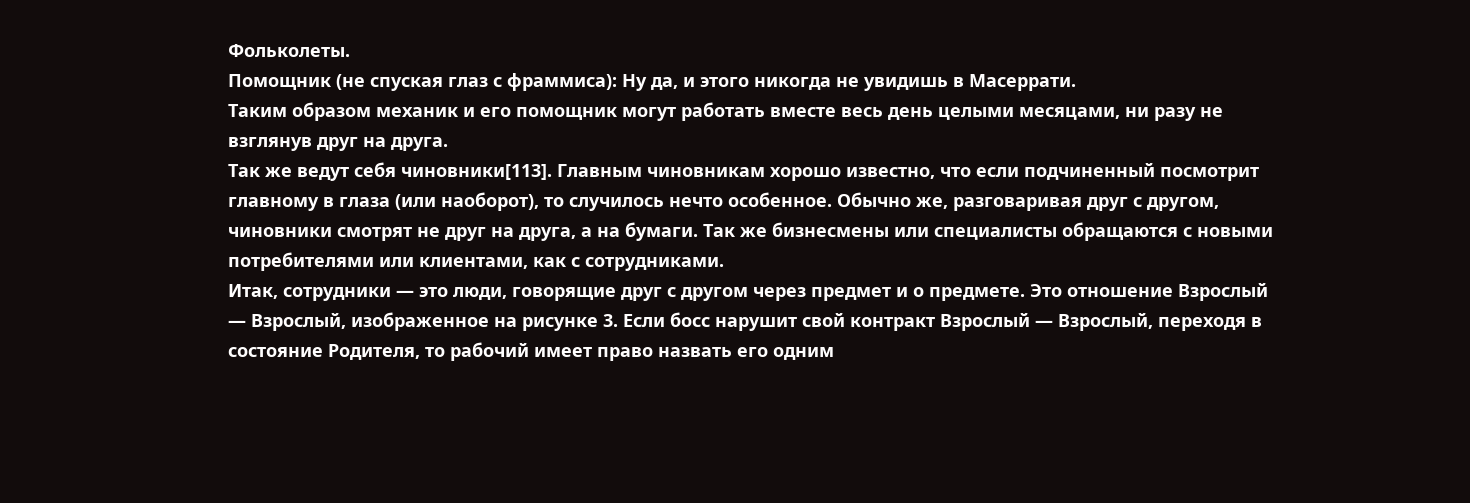Фольколеты.
Помощник (не спуская глаз с фраммиса): Ну да, и этого никогда не увидишь в Масеррати.
Таким образом механик и его помощник могут работать вместе весь день целыми месяцами, ни разу не взглянув друг на друга.
Так же ведут себя чиновники[113]. Главным чиновникам хорошо известно, что если подчиненный посмотрит главному в глаза (или наоборот), то случилось нечто особенное. Обычно же, разговаривая друг с другом, чиновники смотрят не друг на друга, а на бумаги. Так же бизнесмены или специалисты обращаются с новыми потребителями или клиентами, как с сотрудниками.
Итак, сотрудники — это люди, говорящие друг с другом через предмет и о предмете. Это отношение Взрослый — Взрослый, изображенное на рисунке 3. Если босс нарушит свой контракт Взрослый — Взрослый, переходя в состояние Родителя, то рабочий имеет право назвать его одним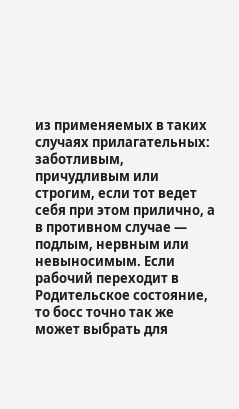из применяемых в таких случаях прилагательных: заботливым, причудливым или строгим, если тот ведет себя при этом прилично, а в противном случае — подлым, нервным или невыносимым. Если рабочий переходит в Родительское состояние, то босс точно так же может выбрать для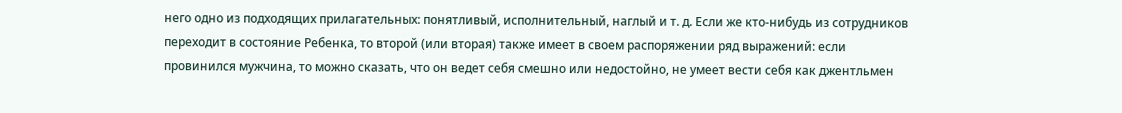него одно из подходящих прилагательных: понятливый, исполнительный, наглый и т. д. Если же кто-нибудь из сотрудников переходит в состояние Ребенка, то второй (или вторая) также имеет в своем распоряжении ряд выражений: если провинился мужчина, то можно сказать, что он ведет себя смешно или недостойно, не умеет вести себя как джентльмен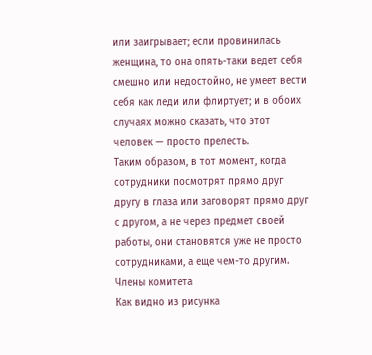или заигрывает; если провинилась женщина, то она опять-таки ведет себя смешно или недостойно, не умеет вести себя как леди или флиртует; и в обоих случаях можно сказать, что этот человек — просто прелесть.
Таким образом, в тот момент, когда сотрудники посмотрят прямо друг другу в глаза или заговорят прямо друг с другом, а не через предмет своей работы, они становятся уже не просто сотрудниками, а еще чем-то другим.
Члены комитета
Как видно из рисунка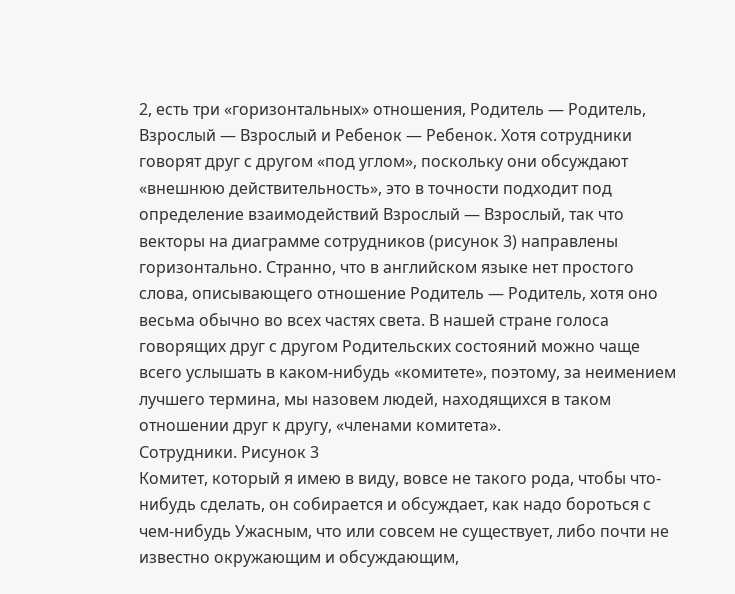2, есть три «горизонтальных» отношения, Родитель — Родитель, Взрослый — Взрослый и Ребенок — Ребенок. Хотя сотрудники говорят друг с другом «под углом», поскольку они обсуждают «внешнюю действительность», это в точности подходит под определение взаимодействий Взрослый — Взрослый, так что векторы на диаграмме сотрудников (рисунок 3) направлены горизонтально. Странно, что в английском языке нет простого слова, описывающего отношение Родитель — Родитель, хотя оно весьма обычно во всех частях света. В нашей стране голоса говорящих друг с другом Родительских состояний можно чаще всего услышать в каком-нибудь «комитете», поэтому, за неимением лучшего термина, мы назовем людей, находящихся в таком отношении друг к другу, «членами комитета».
Сотрудники. Рисунок 3
Комитет, который я имею в виду, вовсе не такого рода, чтобы что-нибудь сделать, он собирается и обсуждает, как надо бороться с чем-нибудь Ужасным, что или совсем не существует, либо почти не известно окружающим и обсуждающим,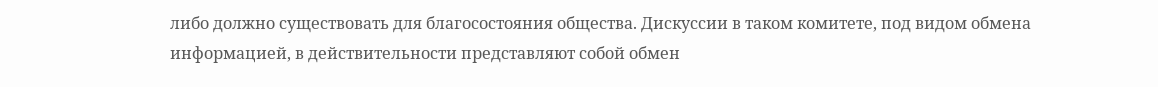либо должно существовать для благосостояния общества. Дискуссии в таком комитете, под видом обмена информацией, в действительности представляют собой обмен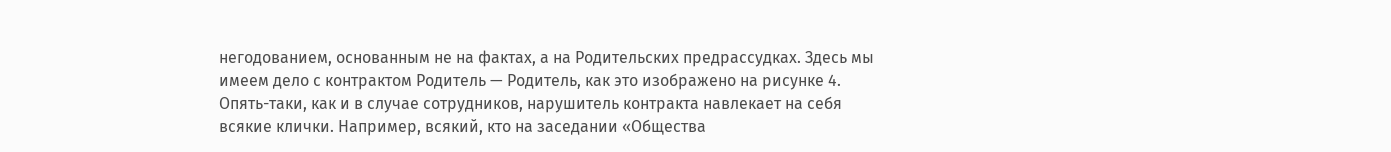негодованием, основанным не на фактах, а на Родительских предрассудках. Здесь мы имеем дело с контрактом Родитель — Родитель, как это изображено на рисунке 4. Опять-таки, как и в случае сотрудников, нарушитель контракта навлекает на себя всякие клички. Например, всякий, кто на заседании «Общества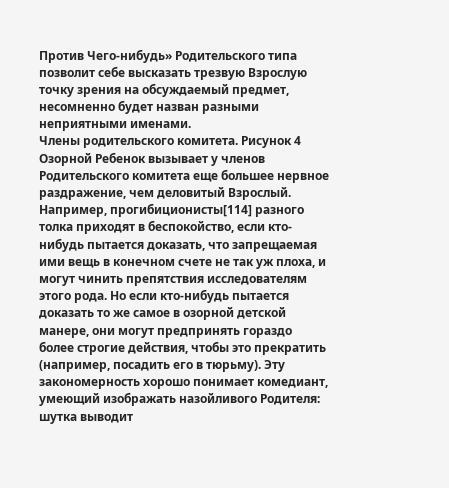Против Чего-нибудь» Родительского типа позволит себе высказать трезвую Взрослую точку зрения на обсуждаемый предмет, несомненно будет назван разными неприятными именами.
Члены родительского комитета. Рисунок 4
Озорной Ребенок вызывает у членов Родительского комитета еще большее нервное раздражение, чем деловитый Взрослый. Например, прогибиционисты[114] разного толка приходят в беспокойство, если кто-нибудь пытается доказать, что запрещаемая ими вещь в конечном счете не так уж плоха, и могут чинить препятствия исследователям этого рода. Но если кто-нибудь пытается доказать то же самое в озорной детской манере, они могут предпринять гораздо более строгие действия, чтобы это прекратить (например, посадить его в тюрьму). Эту закономерность хорошо понимает комедиант, умеющий изображать назойливого Родителя: шутка выводит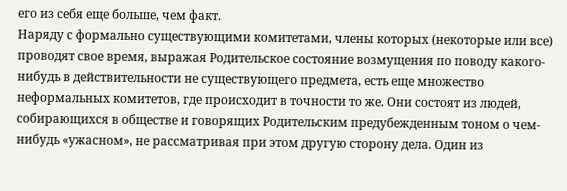его из себя еще больше, чем факт.
Наряду с формально существующими комитетами, члены которых (некоторые или все) проводят свое время, выражая Родительское состояние возмущения по поводу какого-нибудь в действительности не существующего предмета, есть еще множество неформальных комитетов, где происходит в точности то же. Они состоят из людей, собирающихся в обществе и говорящих Родительским предубежденным тоном о чем-нибудь «ужасном», не рассматривая при этом другую сторону дела. Один из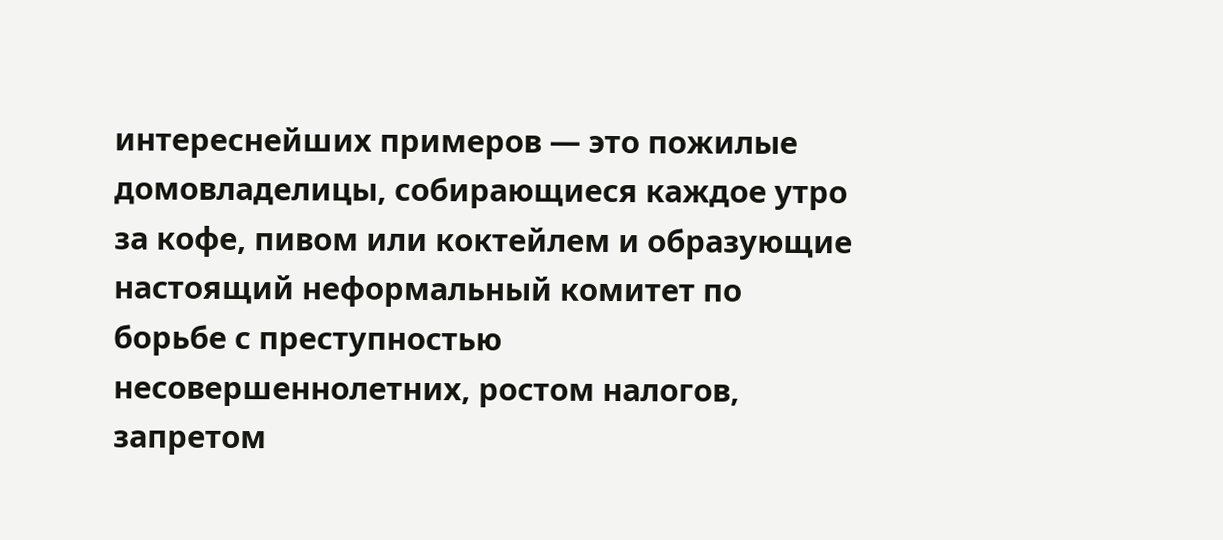интереснейших примеров — это пожилые домовладелицы, собирающиеся каждое утро за кофе, пивом или коктейлем и образующие настоящий неформальный комитет по борьбе с преступностью несовершеннолетних, ростом налогов, запретом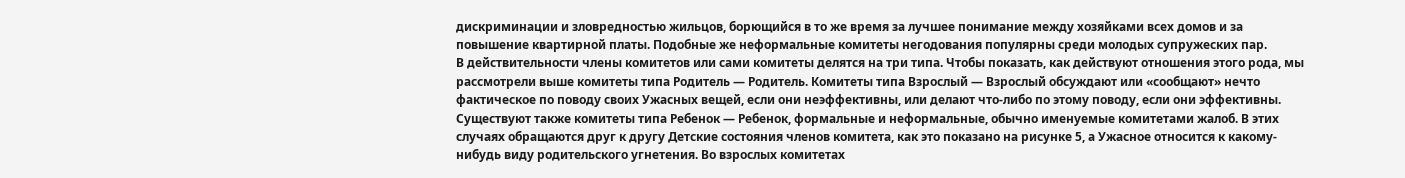дискриминации и зловредностью жильцов, борющийся в то же время за лучшее понимание между хозяйками всех домов и за повышение квартирной платы. Подобные же неформальные комитеты негодования популярны среди молодых супружеских пар.
В действительности члены комитетов или сами комитеты делятся на три типа. Чтобы показать, как действуют отношения этого рода, мы рассмотрели выше комитеты типа Родитель — Родитель. Комитеты типа Взрослый — Взрослый обсуждают или «сообщают» нечто фактическое по поводу своих Ужасных вещей, если они неэффективны, или делают что-либо по этому поводу, если они эффективны. Существуют также комитеты типа Ребенок — Ребенок, формальные и неформальные, обычно именуемые комитетами жалоб. В этих случаях обращаются друг к другу Детские состояния членов комитета, как это показано на рисунке 5, а Ужасное относится к какому-нибудь виду родительского угнетения. Во взрослых комитетах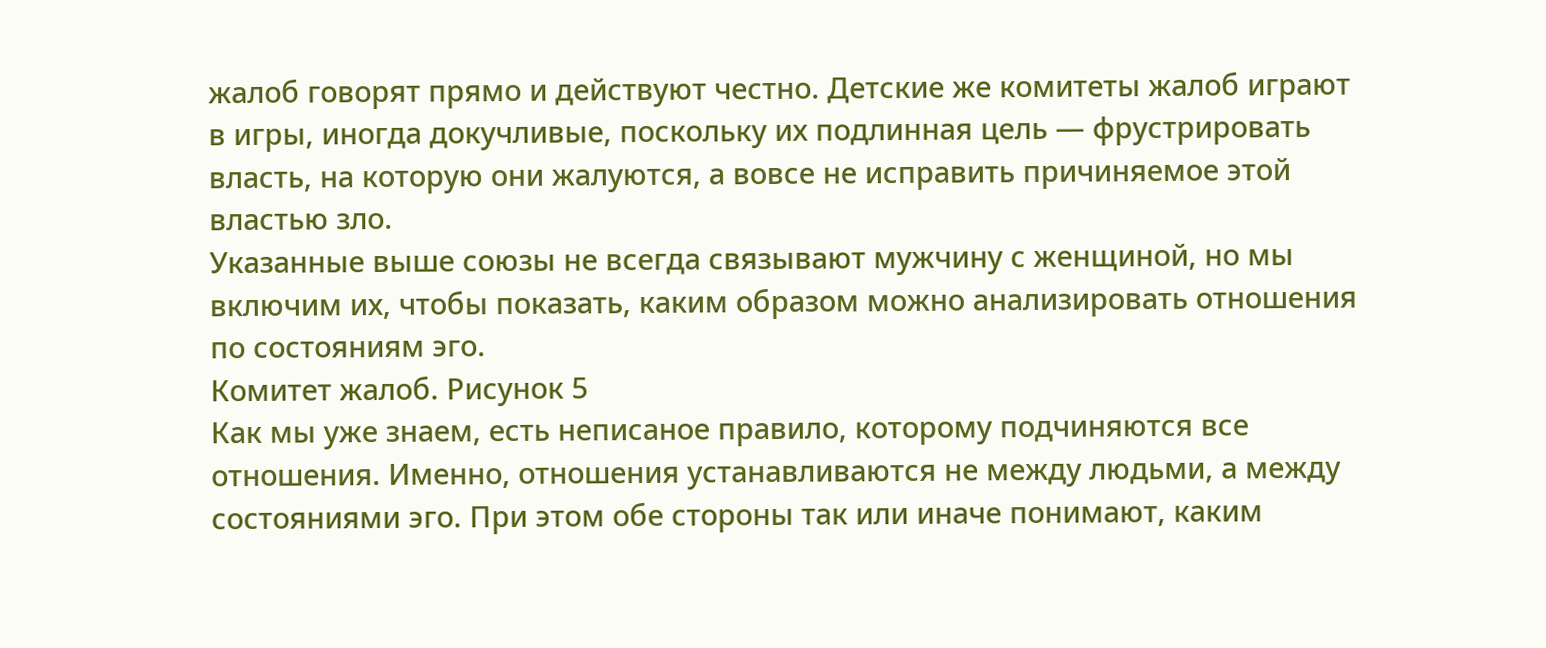жалоб говорят прямо и действуют честно. Детские же комитеты жалоб играют в игры, иногда докучливые, поскольку их подлинная цель — фрустрировать власть, на которую они жалуются, а вовсе не исправить причиняемое этой властью зло.
Указанные выше союзы не всегда связывают мужчину с женщиной, но мы включим их, чтобы показать, каким образом можно анализировать отношения по состояниям эго.
Комитет жалоб. Рисунок 5
Как мы уже знаем, есть неписаное правило, которому подчиняются все отношения. Именно, отношения устанавливаются не между людьми, а между состояниями эго. При этом обе стороны так или иначе понимают, каким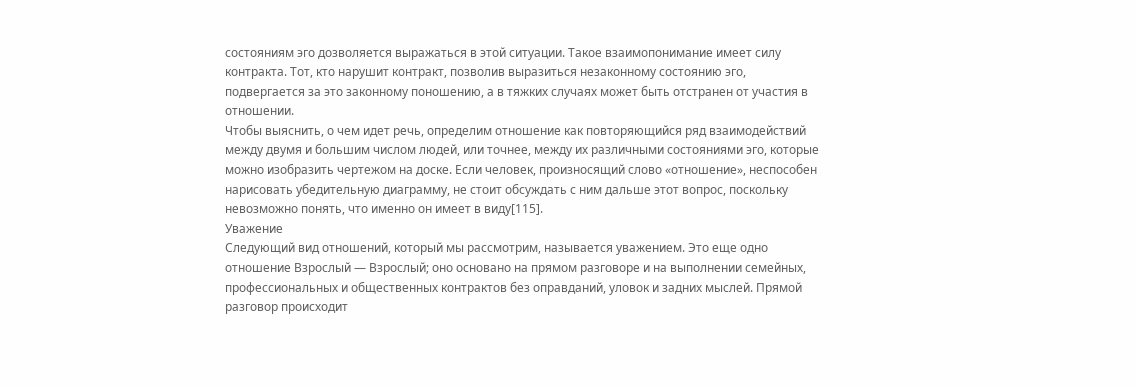состояниям эго дозволяется выражаться в этой ситуации. Такое взаимопонимание имеет силу контракта. Тот, кто нарушит контракт, позволив выразиться незаконному состоянию эго, подвергается за это законному поношению, а в тяжких случаях может быть отстранен от участия в отношении.
Чтобы выяснить, о чем идет речь, определим отношение как повторяющийся ряд взаимодействий между двумя и большим числом людей, или точнее, между их различными состояниями эго, которые можно изобразить чертежом на доске. Если человек, произносящий слово «отношение», неспособен нарисовать убедительную диаграмму, не стоит обсуждать с ним дальше этот вопрос, поскольку невозможно понять, что именно он имеет в виду[115].
Уважение
Следующий вид отношений, который мы рассмотрим, называется уважением. Это еще одно отношение Взрослый — Взрослый; оно основано на прямом разговоре и на выполнении семейных, профессиональных и общественных контрактов без оправданий, уловок и задних мыслей. Прямой разговор происходит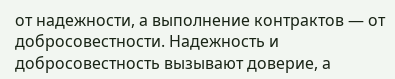от надежности, а выполнение контрактов — от добросовестности. Надежность и добросовестность вызывают доверие, а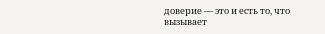доверие — это и есть то, что вызывает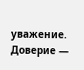уважение. Доверие —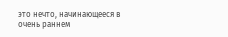это нечто, начинающееся в очень раннем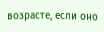возрасте, если оно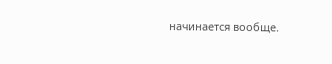начинается вообще.